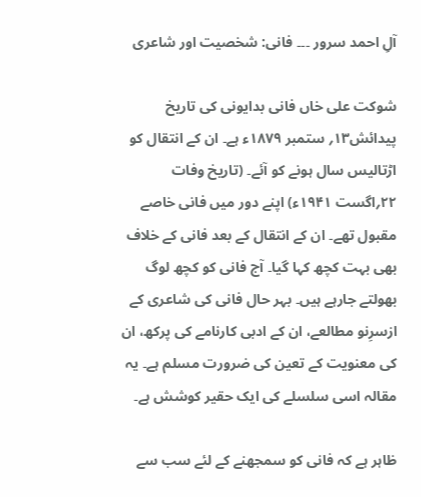آلِ احمد سرور ۔۔۔ فانی: شخصیت اور شاعری

شوکت علی خاں فانی بدایونی کی تاریخ پیدائش۱۳؍ ستمبر ۱۸۷۹ء ہے۔ ان کے انتقال کو اڑتالیس سال ہونے کو آئے۔ (تاریخ وفات ۲۲؍اگست ۱۹۴۱ء) اپنے دور میں فانی خاصے مقبول تھے۔ ان کے انتقال کے بعد فانی کے خلاف بھی بہت کچھ کہا گیا۔ آج فانی کو کچھ لوگ بھولتے جارہے ہیں۔ بہر حال فانی کی شاعری کے ازسرِنو مطالعے، ان کے ادبی کارنامے کی پرکھ، ان کی معنویت کے تعین کی ضرورت مسلم ہے۔ یہ مقالہ اسی سلسلے کی ایک حقیر کوشش ہے۔

ظاہر ہے کہ فانی کو سمجھنے کے لئے سب سے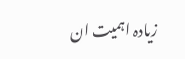زیادہ اہمیت ان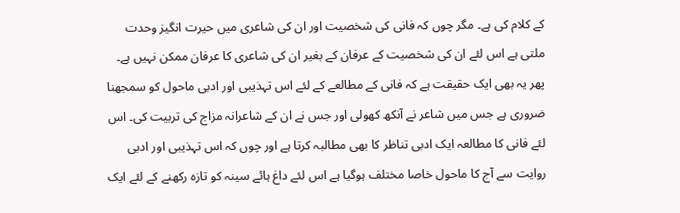کے کلام کی ہے۔ مگر چوں کہ فانی کی شخصیت اور ان کی شاعری میں حیرت انگیز وحدت ملتی ہے اس لئے ان کی شخصیت کے عرفان کے بغیر ان کی شاعری کا عرفان ممکن نہیں ہے۔ پھر یہ بھی ایک حقیقت ہے کہ فانی کے مطالعے کے لئے اس تہذیبی اور ادبی ماحول کو سمجھنا ضروری ہے جس میں شاعر نے آنکھ کھولی اور جس نے ان کے شاعرانہ مزاج کی تربیت کی۔ اس لئے فانی کا مطالعہ ایک ادبی تناظر کا بھی مطالبہ کرتا ہے اور چوں کہ اس تہذیبی اور ادبی روایت سے آج کا ماحول خاصا مختلف ہوگیا ہے اس لئے داغ ہائے سینہ کو تازہ رکھنے کے لئے ایک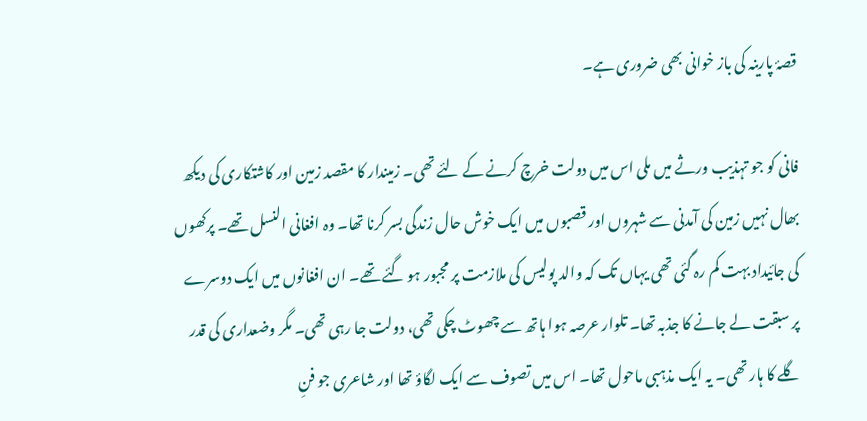قصۂ پارینہ کی باز خوانی بھی ضروری ہے۔

فانی کو جو تہذیب ورثے میں ملی اس میں دولت خرچ کرنے کے لئے تھی۔ زمیندار کا مقصد زمین اور کاشتکاری کی دیکھ بھال نہیں زمین کی آمدنی سے شہروں اور قصبوں میں ایک خوش حال زندگی بسر کرنا تھا۔ وہ افغانی النسل تھے۔ پرکھوں کی جائیداد بہت کم رہ گئی تھی یہاں تک کہ والد پولیس کی ملازمت پر مجبور ہو گئے تھے۔ ان افغانوں میں ایک دوسرے پر سبقت لے جانے کا جذبہ تھا۔ تلوار عرصہ ہوا ہاتھ سے چھوٹ چکی تھی، دولت جا رہی تھی۔ مگر وضعداری کی قدر گلے کا ہار تھی۔ یہ ایک مذہبی ماحول تھا۔ اس میں تصوف سے ایک لگاؤ تھا اور شاعری جو فنِ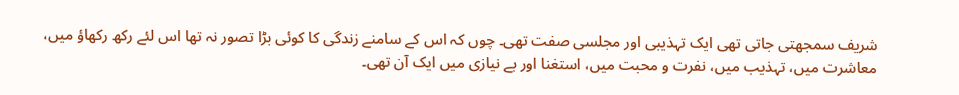شریف سمجھتی جاتی تھی ایک تہذیبی اور مجلسی صفت تھی۔ چوں کہ اس کے سامنے زندگی کا کوئی بڑا تصور نہ تھا اس لئے رکھ رکھاؤ میں، معاشرت میں، تہذیب میں، نفرت و محبت میں، استغنا اور بے نیازی میں ایک آن تھی۔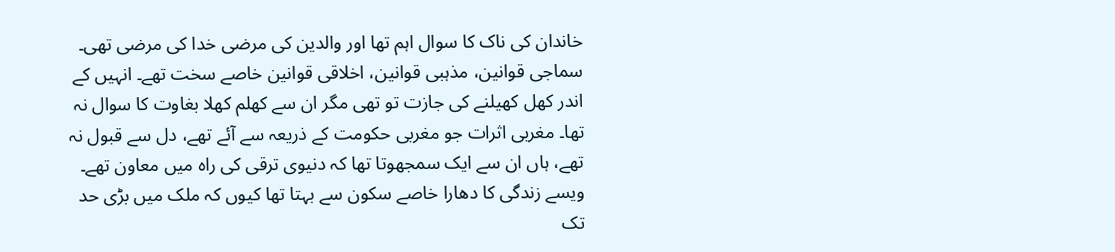خاندان کی ناک کا سوال اہم تھا اور والدین کی مرضی خدا کی مرضی تھی۔ سماجی قوانین، مذہبی قوانین، اخلاقی قوانین خاصے سخت تھے۔ انہیں کے اندر کھل کھیلنے کی جازت تو تھی مگر ان سے کھلم کھلا بغاوت کا سوال نہ تھا۔ مغربی اثرات جو مغربی حکومت کے ذریعہ سے آئے تھے، دل سے قبول نہ تھے، ہاں ان سے ایک سمجھوتا تھا کہ دنیوی ترقی کی راہ میں معاون تھے۔ ویسے زندگی کا دھارا خاصے سکون سے بہتا تھا کیوں کہ ملک میں بڑی حد تک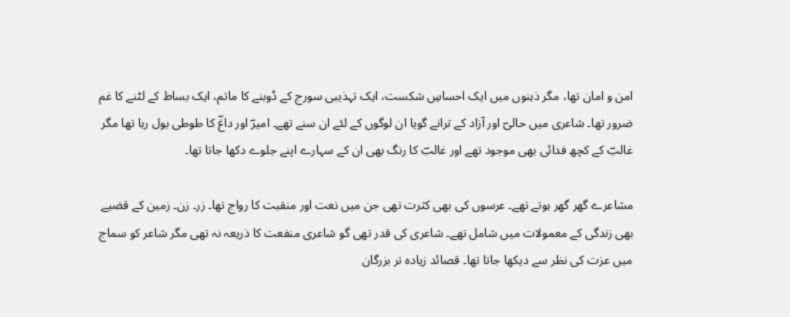امن و امان تھا، مگر ذہنوں میں ایک احساسِ شکست، ایک تہذیبی سورج کے ڈوبنے کا ماتم، ایک بساط کے لٹنے کا غم ضرور تھا۔ شاعری میں حالیؔ اور آزاد کے ترانے گویا ان لوگوں کے لئے ان سنے تھے۔ امیرؔ اور داغؔ کا طوطی بول رہا تھا مگر غالبؔ کے کچھ فدائی بھی موجود تھے اور غالبؔ کا رنگ بھی ان کے سہارے اپنے جلوے دکھا جاتا تھا۔

مشاعرے گھر گھر ہوتے تھے۔ عرسوں کی بھی کثرت تھی جن میں نعت اور منقبت کا رواج تھا۔ زر۔ زن۔ زمین کے قضیے بھی زندگی کے معمولات میں شامل تھے۔ شاعری کی قدر تھی گو شاعری منفعت کا ذریعہ نہ تھی مگر شاعر کو سماج میں عزت کی نظر سے دیکھا جاتا تھا۔ قصائد زیادہ تر بزرگان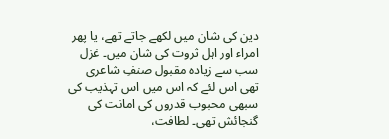دین کی شان میں لکھے جاتے تھے، یا پھر امراء اور اہل ثروت کی شان میں۔ غزل سب سے زیادہ مقبول صنفِ شاعری تھی اس لئے کہ اس میں اس تہذیب کی سبھی محبوب قدروں کی امانت کی گنجائش تھی۔ لطافت،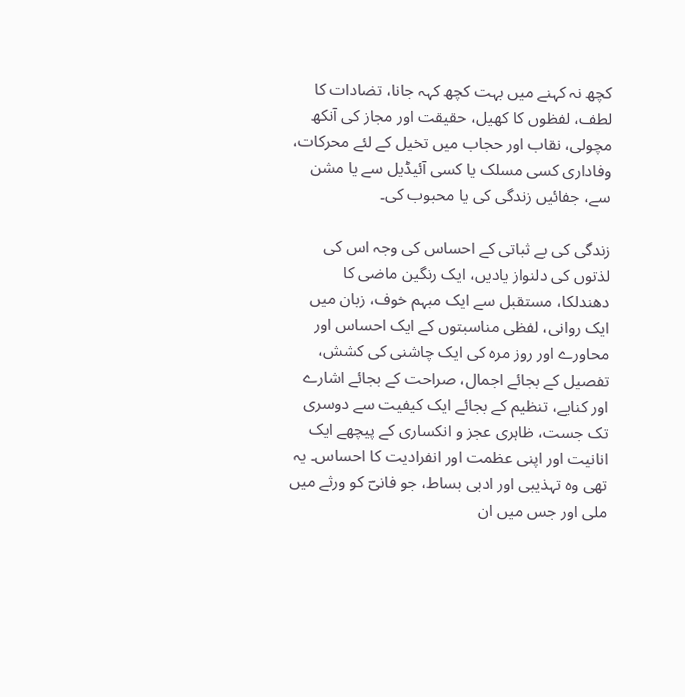کچھ نہ کہنے میں بہت کچھ کہہ جانا، تضادات کا لطف، لفظوں کا کھیل، حقیقت اور مجاز کی آنکھ مچولی، نقاب اور حجاب میں تخیل کے لئے محرکات، وفاداری کسی مسلک یا کسی آئیڈیل سے یا مشن سے، جفائیں زندگی کی یا محبوب کی۔

زندگی کی بے ثباتی کے احساس کی وجہ اس کی لذتوں کی دلنواز یادیں، ایک رنگین ماضی کا دھندلکا، مستقبل سے ایک مبہم خوف، زبان میں ایک روانی، لفظی مناسبتوں کے ایک احساس اور محاورے اور روز مرہ کی ایک چاشنی کی کشش، تفصیل کے بجائے اجمال، صراحت کے بجائے اشارے اور کنایے، تنظیم کے بجائے ایک کیفیت سے دوسری تک جست، ظاہری عجز و انکساری کے پیچھے ایک انانیت اور اپنی عظمت اور انفرادیت کا احساس۔ یہ تھی وہ تہذیبی اور ادبی بساط، جو فانیؔ کو ورثے میں ملی اور جس میں ان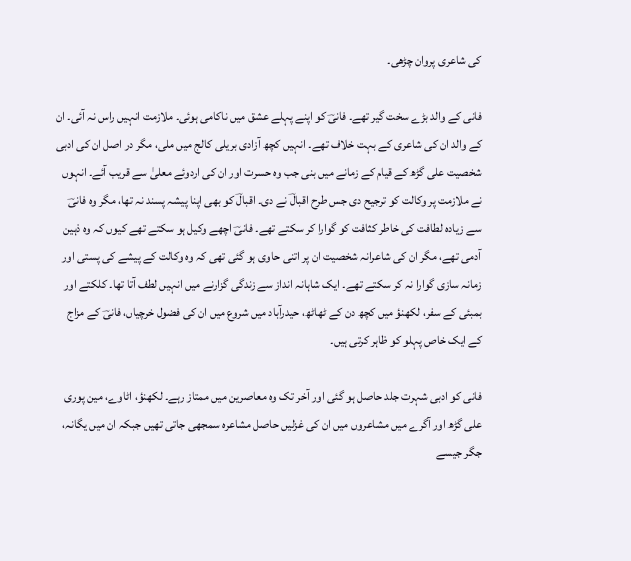کی شاعری پروان چڑھی۔

فانی کے والد بڑے سخت گیر تھے۔ فانیؔ کو اپنے پہلے عشق میں ناکامی ہوئی۔ ملازمت انہیں راس نہ آئی۔ ان کے والد ان کی شاعری کے بہت خلاف تھے۔ انہیں کچھ آزادی بریلی کالج میں ملی، مگر در اصل ان کی ادبی شخصیت علی گڑھ کے قیام کے زمانے میں بنی جب وہ حسرت اور ان کی اردوئے معلیٰ سے قریب آئے۔ انہوں نے ملازمت پر وکالت کو ترجیح دی جس طرح اقبالؔ نے دی۔ اقبالؔ کو بھی اپنا پیشہ پسند نہ تھا، مگر وہ فانیؔ سے زیادہ لطافت کی خاطر کثافت کو گوارا کر سکتے تھے۔ فانیؔ اچھے وکیل ہو سکتے تھے کیوں کہ وہ ذہین آدمی تھے، مگر ان کی شاعرانہ شخصیت ان پر اتنی حاوی ہو گئی تھی کہ وہ وکالت کے پیشے کی پستی اور زمانہ سازی گوارا نہ کر سکتے تھے۔ ایک شاہانہ انداز سے زندگی گزارنے میں انہیں لطف آتا تھا۔ کلکتے اور بمبئی کے سفر، لکھنؤ میں کچھ دن کے ٹھاٹھ، حیدرآباد میں شروع میں ان کی فضول خرچیاں، فانیؔ کے مزاج کے ایک خاص پہلو کو ظاہر کرتی ہیں۔

فانی کو ادبی شہرت جلد حاصل ہو گئی اور آخر تک وہ معاصرین میں ممتاز رہے۔ لکھنؤ، اٹاوے، مین پوری علی گڑھ اور آگرے میں مشاعروں میں ان کی غزلیں حاصل مشاعرہ سمجھی جاتی تھیں جبکہ ان میں یگانہ، جگر جیسے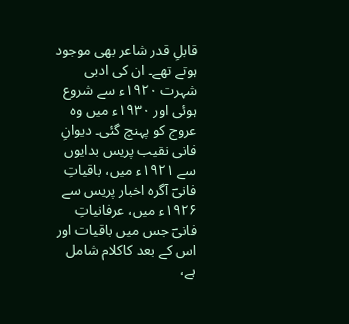قابلِ قدر شاعر بھی موجود ہوتے تھے۔ ان کی ادبی شہرت ۱۹۲۰ء سے شروع ہوئی اور ۱۹۳۰ء میں وہ عروج کو پہنچ گئی۔ دیوانِ فانی نقیب پریس بدایوں سے ۱۹۲۱ء میں، باقیاتِ فانیؔ آگرہ اخبار پریس سے ۱۹۲۶ء میں، عرفانیاتِ فانیؔ جس میں باقیات اور اس کے بعد کاکلام شامل ہے،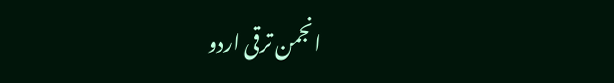انجمن ترقی اردو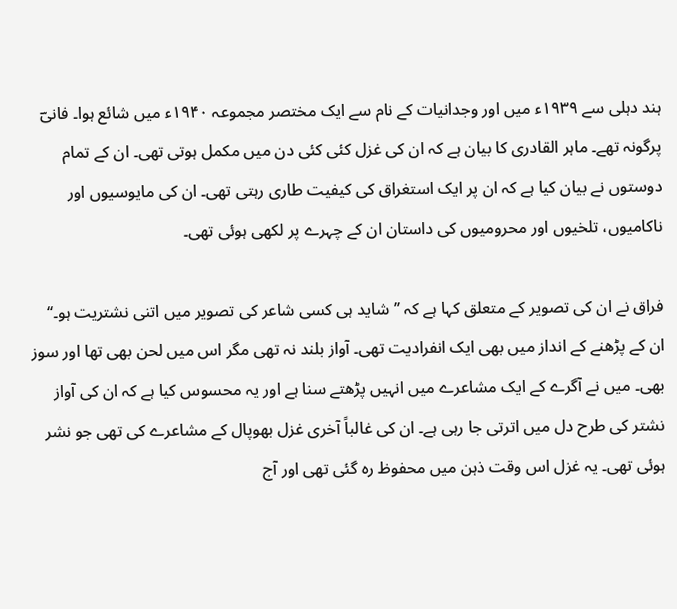ہند دہلی سے ۱۹۳۹ء میں اور وجدانیات کے نام سے ایک مختصر مجموعہ ۱۹۴۰ء میں شائع ہوا۔ فانیؔ پرگونہ تھے۔ ماہر القادری کا بیان ہے کہ ان کی غزل کئی کئی دن میں مکمل ہوتی تھی۔ ان کے تمام دوستوں نے بیان کیا ہے کہ ان پر ایک استغراق کی کیفیت طاری رہتی تھی۔ ان کی مایوسیوں اور ناکامیوں، تلخیوں اور محرومیوں کی داستان ان کے چہرے پر لکھی ہوئی تھی۔

فراق نے ان کی تصویر کے متعلق کہا ہے کہ ’’شاید ہی کسی شاعر کی تصویر میں اتنی نشتریت ہو۔‘‘ ان کے پڑھنے کے انداز میں بھی ایک انفرادیت تھی۔ آواز بلند نہ تھی مگر اس میں لحن بھی تھا اور سوز بھی۔ میں نے آگرے کے ایک مشاعرے میں انہیں پڑھتے سنا ہے اور یہ محسوس کیا ہے کہ ان کی آواز نشتر کی طرح دل میں اترتی جا رہی ہے۔ ان کی غالباً آخری غزل بھوپال کے مشاعرے کی تھی جو نشر ہوئی تھی۔ یہ غزل اس وقت ذہن میں محفوظ رہ گئی تھی اور آج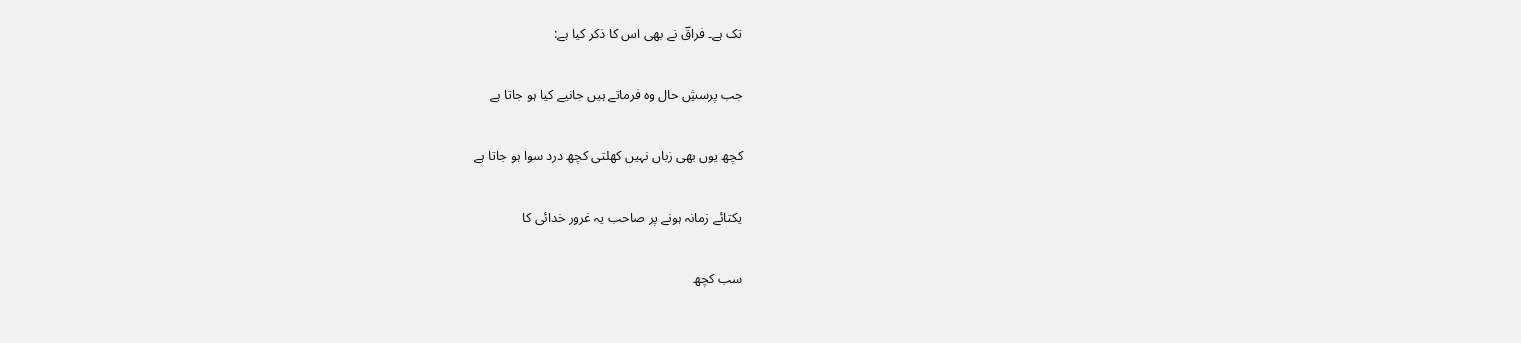تک ہے۔ فراقؔ نے بھی اس کا ذکر کیا ہے:

جب پرسشِ حال وہ فرماتے ہیں جانیے کیا ہو جاتا ہے

کچھ یوں بھی زباں نہیں کھلتی کچھ درد سوا ہو جاتا ہے

یکتائے زمانہ ہونے پر صاحب یہ غرور خدائی کا

سب کچھ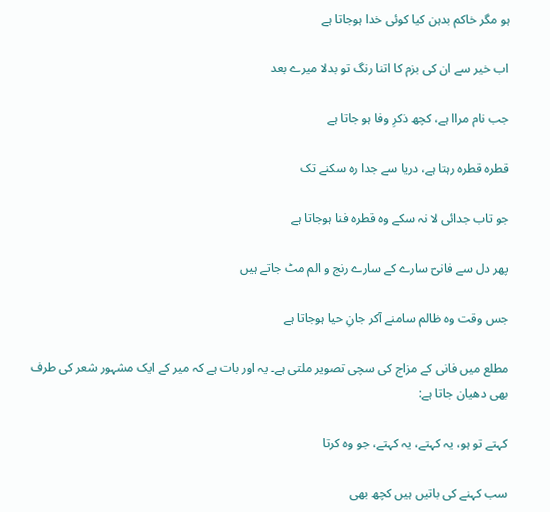ہو مگر خاکم بدہن کیا کوئی خدا ہوجاتا ہے

اب خیر سے ان کی بزم کا اتنا رنگ تو بدلا میرے بعد

جب نام مراا ہے، کچھ ذکرِ وفا ہو جاتا ہے

قطرہ قطرہ رہتا ہے، دریا سے جدا رہ سکنے تک

جو تاب جدائی لا نہ سکے وہ قطرہ فنا ہوجاتا ہے

پھر دل سے فانیؔ سارے کے سارے رنج و الم مٹ جاتے ہیں

جس وقت وہ ظالم سامنے آکر جانِ حیا ہوجاتا ہے

مطلع میں فانی کے مزاج کی سچی تصویر ملتی ہے۔ یہ اور بات ہے کہ میر کے ایک مشہور شعر کی طرف بھی دھیان جاتا ہے:

کہتے تو ہو، یہ کہتے، یہ کہتے، جو وہ کرتا

سب کہنے کی باتیں ہیں کچھ بھی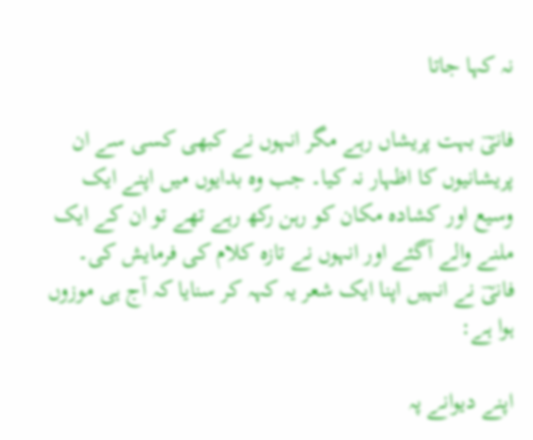نہ کہا جاتا

فانیؔ بہت پریشاں رہے مگر انہوں نے کبھی کسی سے ان پریشانیوں کا اظہار نہ کیا۔ جب وہ بدایوں میں اپنے ایک وسیع اور کشادہ مکان کو رہن رکھ رہے تھے تو ان کے ایک ملنے والے آگئے اور انہوں نے تازہ کلام کی فرمایش کی۔ فانیؔ نے انہیں اپنا ایک شعر یہ کہہ کر سنایا کہ آج ہی موزوں ہوا ہے:

اپنے دیوانے پہ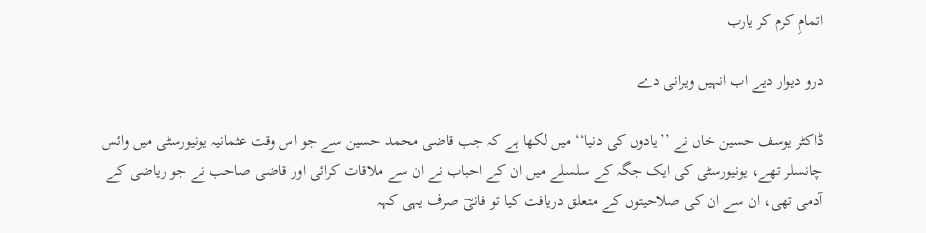اتمامِ کرم کر یارب

درو دیوار دیے اب انہیں ویرانی دے

ڈاکٹر یوسف حسین خاں نے ’’یادوں کی دنیا‘‘ میں لکھا ہے کہ جب قاضی محمد حسین سے جو اس وقت عثمانیہ یونیورسٹی میں وائس چانسلر تھے، یونیورسٹی کی ایک جگہ کے سلسلے میں ان کے احباب نے ان سے ملاقات کرائی اور قاضی صاحب نے جو ریاضی کے آدمی تھی، ان سے ان کی صلاحیتوں کے متعلق دریافت کیا تو فانیؔ صرف یہی کہہ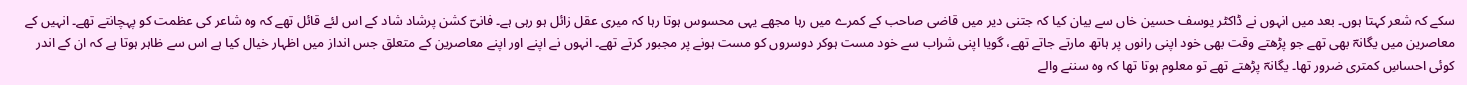سکے کہ شعر کہتا ہوں۔ بعد میں انہوں نے ڈاکٹر یوسف حسین خاں سے بیان کیا کہ جتنی دیر میں قاضی صاحب کے کمرے میں رہا مجھے یہی محسوس ہوتا رہا کہ میری عقل زائل ہو رہی ہے۔ فانیؔ کشن پرشاد شاد کے اس لئے قائل تھے کہ وہ شاعر کی عظمت کو پہچانتے تھے۔ انہیں کے معاصرین میں یگانہؔ بھی تھے جو پڑھتے وقت بھی خود اپنی رانوں پر ہاتھ مارتے جاتے تھے، گویا اپنی شراب سے خود مست ہوکر دوسروں کو مست ہونے پر مجبور کرتے تھے۔ انہوں نے اپنے اور اپنے معاصرین کے متعلق جس انداز میں اظہار خیال کیا ہے اس سے ظاہر ہوتا ہے کہ ان کے اندر کوئی احساسِ کمتری ضرور تھا۔ یگانہؔ پڑھتے تھے تو معلوم ہوتا تھا کہ وہ سننے والے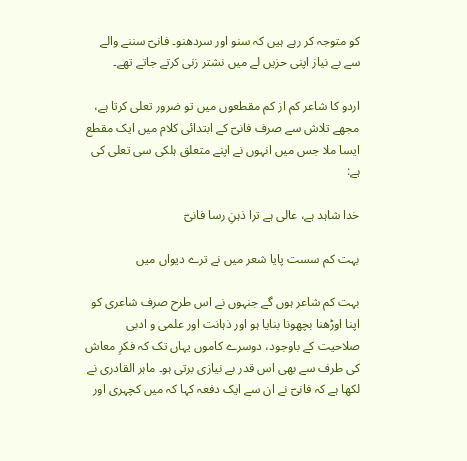کو متوجہ کر رہے ہیں کہ سنو اور سردھنو۔ فانیؔ سننے والے سے بے نیاز اپنی حزیں لے میں نشتر زنی کرتے جاتے تھے۔

اردو کا شاعر کم از کم مقطعوں میں تو ضرور تعلی کرتا ہے، مجھے تلاش سے صرف فانیؔ کے ابتدائی کلام میں ایک مقطع ایسا ملا جس میں انہوں نے اپنے متعلق ہلکی سی تعلی کی ہے:

خدا شاہد ہے، عالی ہے ترا ذہنِ رسا فانیؔ

بہت کم سست پایا شعر میں نے ترے دیواں میں

بہت کم شاعر ہوں گے جنہوں نے اس طرح صرف شاعری کو اپنا اوڑھنا بچھونا بنایا ہو اور ذہانت اور علمی و ادبی صلاحیت کے باوجود، دوسرے کاموں یہاں تک کہ فکرِ معاش کی طرف سے بھی اس قدر بے نیازی برتی ہو۔ ماہر القادری نے لکھا ہے کہ فانیؔ نے ان سے ایک دفعہ کہا کہ میں کچہری اور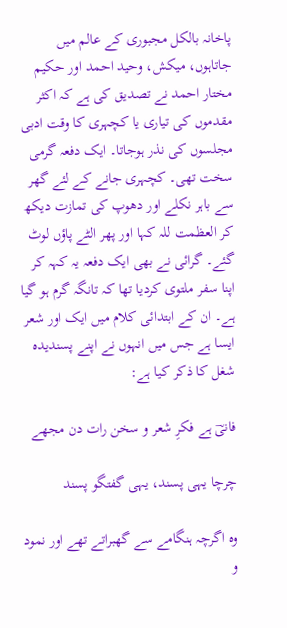پاخانہ بالکل مجبوری کے عالم میں جاتاہوں، میکش، وحید احمد اور حکیم مختار احمد نے تصدیق کی ہے کہ اکثر مقدموں کی تیاری یا کچہری کا وقت ادبی مجلسوں کی نذر ہوجاتا۔ ایک دفعہ گرمی سخت تھی۔ کچہری جانے کے لئے گھر سے باہر نکلے اور دھوپ کی تمازت دیکھ کر العظمت للہ کہا اور پھر الٹے پاؤں لوٹ گئے۔ گرائی نے بھی ایک دفعہ یہ کہہ کر اپنا سفر ملتوی کردیا تھا کہ تانگہ گرم ہو گیا ہے۔ ان کے ابتدائی کلام میں ایک اور شعر ایسا ہے جس میں انہوں نے اپنے پسندیدہ شغل کا ذکر کیا ہے:

فانیؔ ہے فکرِ شعر و سخن رات دن مجھے

چرچا یہی پسند، یہی گفتگو پسند

وہ اگرچہ ہنگامے سے گھبراتے تھے اور نمود و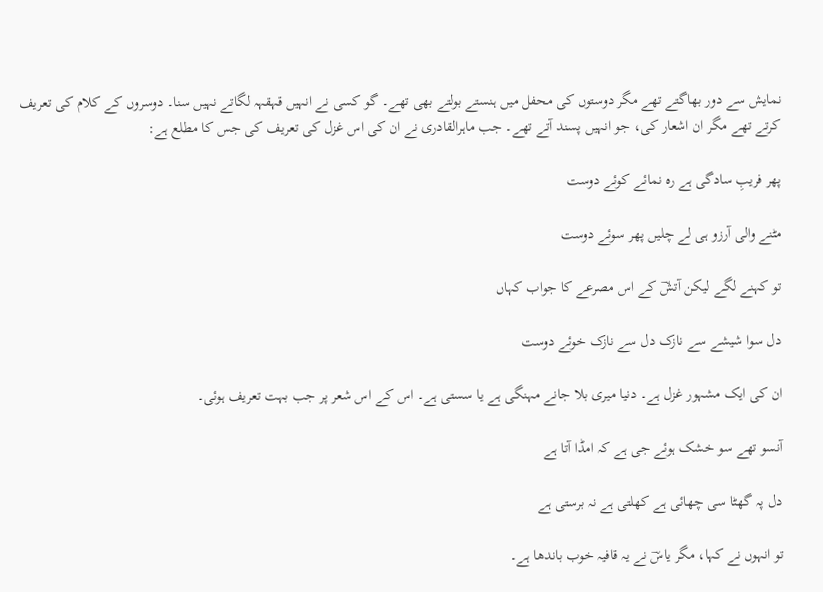نمایش سے دور بھاگتے تھے مگر دوستوں کی محفل میں ہنستے بولتے بھی تھے۔ گو کسی نے انہیں قہقہہ لگاتے نہیں سنا۔ دوسروں کے کلام کی تعریف کرتے تھے مگر ان اشعار کی، جو انہیں پسند آتے تھے۔ جب ماہرالقادری نے ان کی اس غزل کی تعریف کی جس کا مطلع ہے:

پھر فریبِ سادگی ہے رہ نمائے کوئے دوست

مٹنے والی آرزو ہی لے چلیں پھر سوئے دوست

تو کہنے لگے لیکن آتشؔ کے اس مصرعے کا جواب کہاں

دل سوا شیشے سے نازک دل سے نازک خوئے دوست

ان کی ایک مشہور غزل ہے۔ دنیا میری بلا جانے مہنگی ہے یا سستی ہے۔ اس کے اس شعر پر جب بہت تعریف ہوئی۔

آنسو تھے سو خشک ہوئے جی ہے کہ امڈا آتا ہے

دل پہ گھٹا سی چھائی ہے کھلتی ہے نہ برستی ہے

تو انہوں نے کہا، مگر یاسؔ نے یہ قافیہ خوب باندھا ہے۔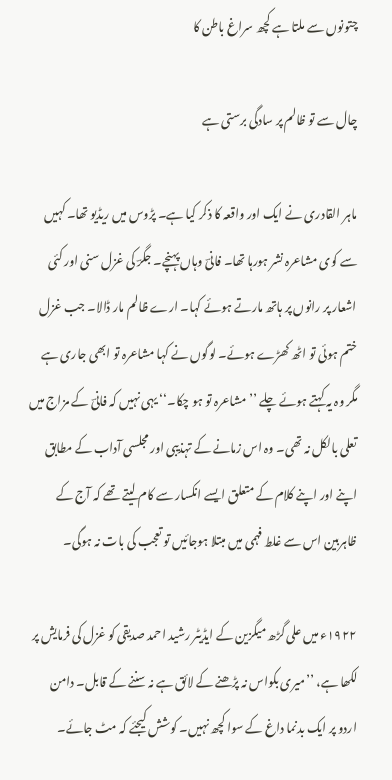چتونوں سے ملتا ہے کچھ سراغ باطن کا

چال سے تو ظالم پر سادگی برستی ہے

ماہر القادری نے ایک اور واقعہ کا ذکر کیا ہے۔ پڑوس میں ریڈیو تھا۔ کہیں سے کوی مشاعرہ نشر ہورہا تھا۔ فانیؔ وہاں پہنچے۔ جگرؔ کی غزل سنی اور کئی اشعار پر رانوں پر ہاتھ مارتے ہوئے کہا۔ ارے ظالم مار ڈالا۔ جب غزل ختم ہوئی تو اٹھ کھڑے ہوئے۔ لوگوں نے کہا مشاعرہ تو ابھی جاری ہے مگر وہ یہ کہتے ہوئے چلے ’’مشاعرہ تو ہو چکا۔‘‘ یہی نہیں کہ فانیؔ کے مزاج میں تعلی بالکل نہ تھی۔ وہ اس زمانے کے تہذیبی اور مجلسی آداب کے مطابق اپنے اور اپنے کلام کے متعلق ایسے انکسار سے کام لیتے تھے کہ آج کے ظاہربین اس سے غلط فہمی میں مبتلا ہوجائیں تو تعجب کی بات نہ ہوگی۔

۱۹۲۲ء میں علی گڑھ میگزین کے ایڈیٹر رشید احمد صدیقی کو غزل کی فرمایش پر لکھا ہے، ’’میری بکواس نہ پڑھنے کے لائق ہے نہ سننے کے قابل۔ دامن اردو پر ایک بدنما داغ کے سوا کچھ نہیں۔ کوشش کیجئے کہ مٹ جائے۔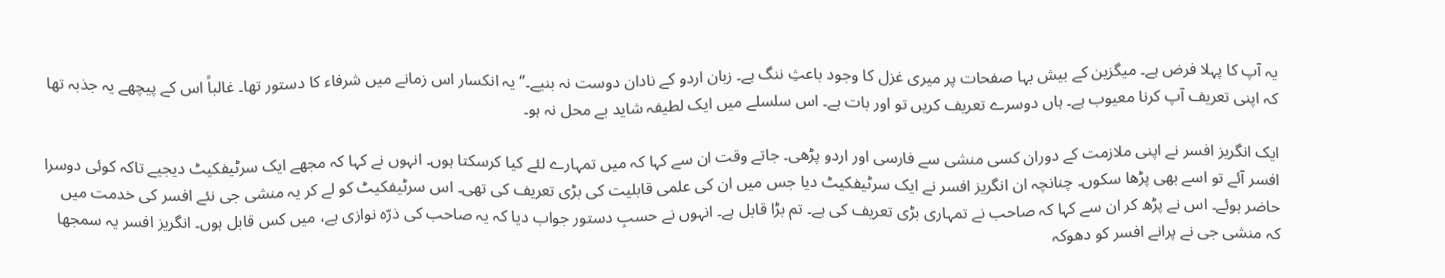یہ آپ کا پہلا فرض ہے۔ میگزین کے بیش بہا صفحات پر میری غزل کا وجود باعثِ ننگ ہے۔ زبان اردو کے نادان دوست نہ بنیے۔’‘ یہ انکسار اس زمانے میں شرفاء کا دستور تھا۔ غالباً اس کے پیچھے یہ جذبہ تھا کہ اپنی تعریف آپ کرنا معیوب ہے۔ ہاں دوسرے تعریف کریں تو اور بات ہے۔ اس سلسلے میں ایک لطیفہ شاید بے محل نہ ہو۔

ایک انگریز افسر نے اپنی ملازمت کے دوران کسی منشی سے فارسی اور اردو پڑھی۔ جاتے وقت ان سے کہا کہ میں تمہارے لئے کیا کرسکتا ہوں۔ انہوں نے کہا کہ مجھے ایک سرٹیفکیٹ دیجیے تاکہ کوئی دوسرا افسر آئے تو اسے بھی پڑھا سکوں۔ چنانچہ ان انگریز افسر نے ایک سرٹیفکیٹ دیا جس میں ان کی علمی قابلیت کی بڑی تعریف کی تھی۔ اس سرٹیفکیٹ کو لے کر یہ منشی جی نئے افسر کی خدمت میں حاضر ہوئے۔ اس نے پڑھ کر ان سے کہا کہ صاحب نے تمہاری بڑی تعریف کی ہے۔ تم بڑا قابل ہے۔ انہوں نے حسبِ دستور جواب دیا کہ یہ صاحب کی ذرّہ نوازی ہے، میں کس قابل ہوں۔ انگریز افسر یہ سمجھا کہ منشی جی نے پرانے افسر کو دھوکہ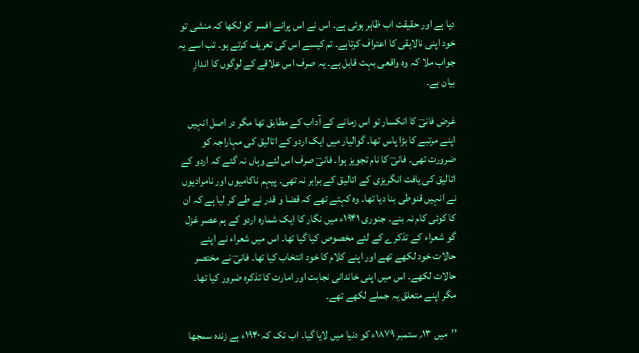دیا ہے اور حقیقت اب ظاہر ہوئی ہے۔ اس نے اس پرانے افسر کو لکھا کہ منشی تو خود اپنی نالایقی کا اعتراف کرتاہے۔ تم کیسے اس کی تعریف کرتے ہو۔ تب اسے یہ جواب ملا کہ وہ واقعی بہت قابل ہے۔ یہ صرف اس علاقے کے لوگوں کا اندازِ بیان ہے۔

غرض فانیؔ کا انکسار تو اس زمانے کے آداب کے مطابق تھا مگر در اصل انہیں اپنے مرتبے کا بڑا پاس تھا۔ گوالیار میں ایک اردو کے اتالیق کی مہاراجہ کو ضرورت تھی۔ فانیؔ کا نام تجویز ہوا۔ فانیؔ صرف اس لئے وہاں نہ گئے کہ اردو کے اتالیق کی یافت انگریزی کے اتالیق کے برابر نہ تھی۔ پیہم ناکامیوں اور نامرادیوں نے انہیں قنوطی بنا دیا تھا۔ وہ کہتے تھے کہ قضا و قدر نے طے کر لیا ہے کہ ان کا کوئی کام نہ بنے۔ جنوری ۱۹۴۱ء میں نگار کا ایک شمارہ اردو کے ہم عصر غزل گو شعراء کے تذکرے کے لئے مخصوص کیا گیا تھا۔ اس میں شعراء نے اپنے حالات خود لکھے تھے اور اپنے کلام کا خود انتخاب کیا تھا۔ فانیؔ نے مختصر حالات لکھے۔ اس میں اپنی خاندانی نجابت اور امارت کا تذکرہ ضرور کیا تھا۔ مگر اپنے متعلق یہ جملے لکھے تھے۔

’’میں ۱۳؍ ستمبر ۱۸۷۹ء کو دنیا میں لایا گیا۔ اب تک کہ ۱۹۴۰ء ہے زندہ سمجھا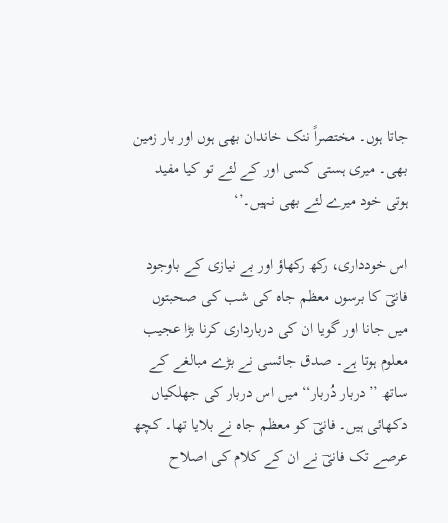جاتا ہوں۔ مختصراً ننک خاندان بھی ہوں اور بار زمین بھی۔ میری ہستی کسی اور کے لئے تو کیا مفید ہوتی خود میرے لئے بھی نہیں۔’‘

اس خودداری، رکھ رکھاؤ اور بے نیازی کے باوجود فانیؔ کا برسوں معظم جاہ کی شب کی صحبتوں میں جانا اور گویا ان کی دربارداری کرنا بڑا عجیب معلوم ہوتا ہے۔ صدق جائسی نے بڑے مبالغے کے ساتھ ’’دربار دُربار‘‘ میں اس دربار کی جھلکیاں دکھائی ہیں۔ فانیؔ کو معظم جاہ نے بلایا تھا۔ کچھ عرصے تک فانیؔ نے ان کے کلام کی اصلاح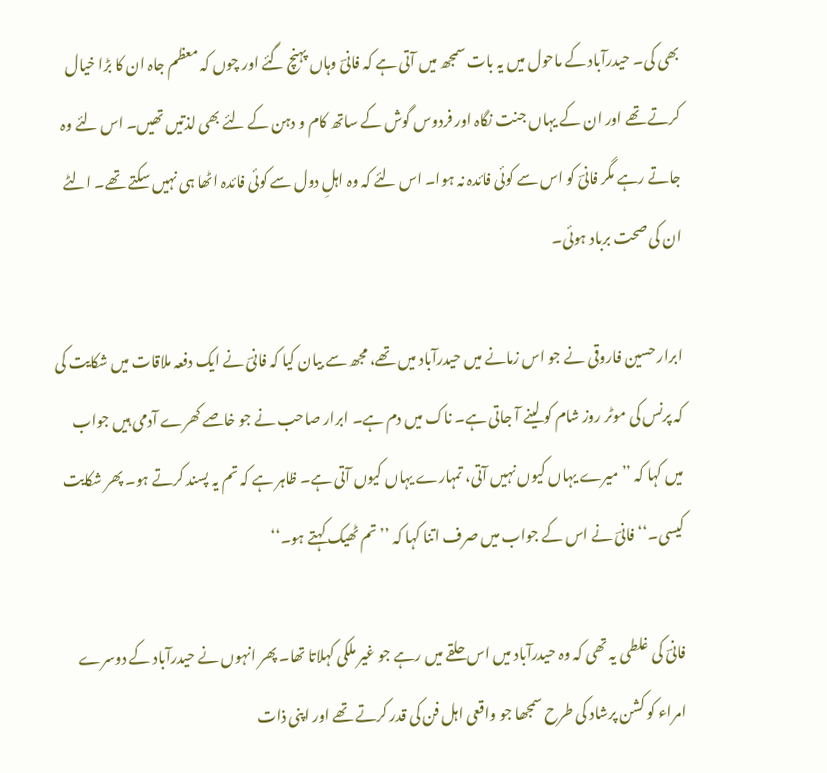بھی کی۔ حیدرآباد کے ماحول میں یہ بات سمجھ میں آتی ہے کہ فانیؔ وہاں پہنچ گئے اور چوں کہ معظم جاہ ان کا بڑا خیال کرتے تھے اور ان کے یہاں جنت نگاہ اور فردوس گوش کے ساتھ کام و دہن کے لئے بھی لذتیں تھیں۔ اس لئے وہ جاتے رہے مگر فانیؔ کو اس سے کوئی فائدہ نہ ہوا۔ اس لئے کہ وہ اہلِ دول سے کوئی فائدہ اٹھا ہی نہیں سکتے تھے۔ الٹے ان کی صحت برباد ہوئی۔

ابرار حسین فاروقی نے جو اس زمانے میں حیدرآباد میں تھے، مجھ سے بیان کیا کہ فانیؔ نے ایک دفعہ ملاقات میں شکایت کی کہ پرنس کی موٹر روز شام کو لینے آ جاتی ہے۔ ناک میں دم ہے۔ ابرار صاحب نے جو خاصے کھرے آدمی ہیں جواب میں کہا کہ ’’میرے یہاں کیوں نہیں آتی، تمہارے یہاں کیوں آتی ہے۔ ظاہر ہے کہ تم یہ پسند کرتے ہو۔ پھر شکایت کیسی۔‘‘ فانیؔ نے اس کے جواب میں صرف اتنا کہا کہ ’’تم ٹھیک کہتے ہو۔‘‘

فانیؔ کی غلطی یہ تھی کہ وہ حیدرآباد میں اس حلقے میں رہے جو غیر ملکی کہلاتا تھا۔ پھر انہوں نے حیدرآباد کے دوسرے امراء کو کشن پرشاد کی طرح سمجھا جو واقعی اہل فن کی قدر کرتے تھے اور اپنی ذات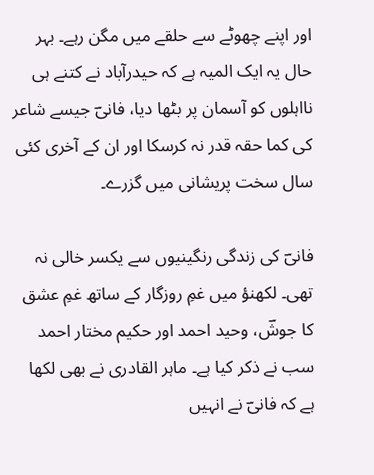اور اپنے چھوٹے سے حلقے میں مگن رہے۔ بہر حال یہ ایک المیہ ہے کہ حیدرآباد نے کتنے ہی نااہلوں کو آسمان پر بٹھا دیا، فانیؔ جیسے شاعر کی کما حقہ قدر نہ کرسکا اور ان کے آخری کئی سال سخت پریشانی میں گزرے۔

فانیؔ کی زندگی رنگینیوں سے یکسر خالی نہ تھی۔ لکھنؤ میں غمِ روزگار کے ساتھ غمِ عشق کا جوشؔ، وحید احمد اور حکیم مختار احمد سب نے ذکر کیا ہے۔ ماہر القادری نے بھی لکھا ہے کہ فانیؔ نے انہیں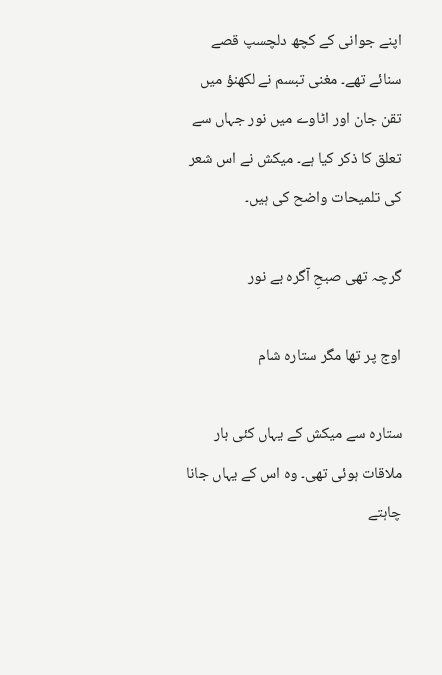اپنے جوانی کے کچھ دلچسپ قصے سنائے تھے۔ مغنی تبسم نے لکھنؤ میں تقن جان اور اٹاوے میں نور جہاں سے تعلق کا ذکر کیا ہے۔ میکش نے اس شعر کی تلمیحات واضح کی ہیں۔

گرچہ تھی صبحِ آگرہ بے نور

اوج پر تھا مگر ستارہ شام

ستارہ سے میکش کے یہاں کئی بار ملاقات ہوئی تھی۔ وہ اس کے یہاں جانا چاہتے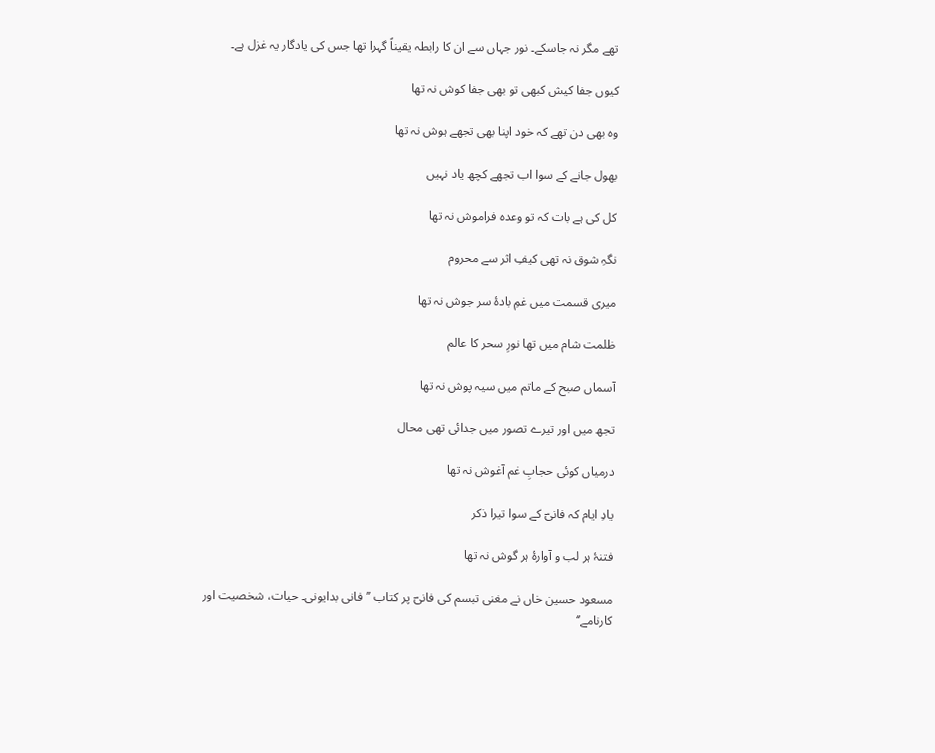تھے مگر نہ جاسکے۔ نور جہاں سے ان کا رابطہ یقیناً گہرا تھا جس کی یادگار یہ غزل ہے۔

کیوں جفا کیش کبھی تو بھی جفا کوش نہ تھا

وہ بھی دن تھے کہ خود اپنا بھی تجھے ہوش نہ تھا

بھول جانے کے سوا اب تجھے کچھ یاد نہیں

کل کی ہے بات کہ تو وعدہ فراموش نہ تھا

نگہِ شوق نہ تھی کیفِ اثر سے محروم

میری قسمت میں غمِ بادۂ سر جوش نہ تھا

ظلمت شام میں تھا نورِ سحر کا عالم

آسماں صبح کے ماتم میں سیہ پوش نہ تھا

تجھ میں اور تیرے تصور میں جدائی تھی محال

درمیاں کوئی حجابِ غم آغوش نہ تھا

یادِ ایام کہ فانیؔ کے سوا تیرا ذکر

فتنۂ ہر لب و آوارۂ ہر گوش نہ تھا

مسعود حسین خاں نے مغنی تبسم کی فانیؔ پر کتاب ’’فانی بدایونی۔ حیات، شخصیت اور کارنامے’‘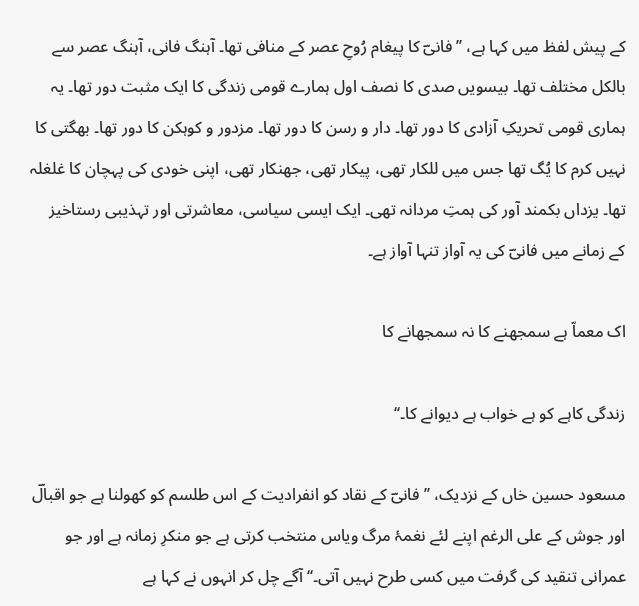کے پیش لفظ میں کہا ہے، ’’فانیؔ کا پیغام رُوحِ عصر کے منافی تھا۔ آہنگ فانی، آہنگ عصر سے بالکل مختلف تھا۔ بیسویں صدی کا نصف اول ہمارے قومی زندگی کا ایک مثبت دور تھا۔ یہ ہماری قومی تحریکِ آزادی کا دور تھا۔ دار و رسن کا دور تھا۔ مزدور و کوہکن کا دور تھا۔ بھگتی کا نہیں کرم کا یُگ تھا جس میں للکار تھی، پیکار تھی، جھنکار تھی، اپنی خودی کی پہچان کا غلغلہ تھا۔ یزداں بکمند آور کی ہمتِ مردانہ تھی۔ ایک ایسی سیاسی، معاشرتی اور تہذیبی رستاخیز کے زمانے میں فانیؔ کی یہ آواز تنہا آواز ہے۔

اک معماّ ہے سمجھنے کا نہ سمجھانے کا

زندگی کاہے کو ہے خواب ہے دیوانے کا۔‘‘

مسعود حسین خاں کے نزدیک، ’’فانیؔ کے نقاد کو انفرادیت کے اس طلسم کو کھولنا ہے جو اقبالؔ اور جوش کے علی الرغم اپنے لئے نغمۂ مرگ ویاس منتخب کرتی ہے جو منکرِ زمانہ ہے اور جو عمرانی تنقید کی گرفت میں کسی طرح نہیں آتی۔‘‘ آگے چل کر انہوں نے کہا ہے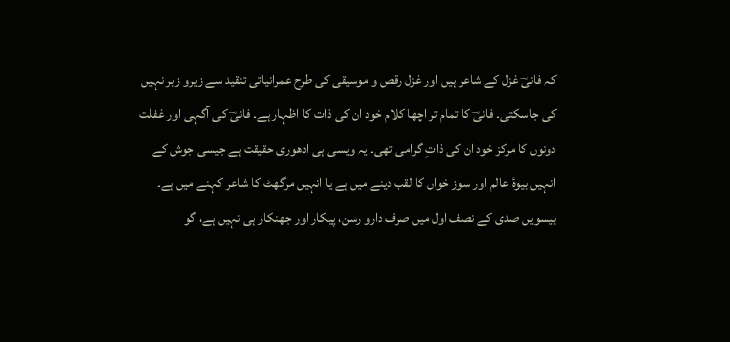کہ فانیؔ غزل کے شاعر ہیں اور غزل رقص و موسیقی کی طرح عمرانیاتی تنقید سے زیرو زبر نہیں کی جاسکتی۔ فانیؔ کا تمام تر اچھا کلام خود ان کی ذات کا اظہار ہے۔ فانیؔ کی آگہی اور غفلت دونوں کا مرکز خود ان کی ذاتِ گرامی تھی۔ یہ ویسی ہی ادھوری حقیقت ہے جیسی جوش کے انہیں بیوۂ عالم اور سوز خواں کا لقب دینے میں ہے یا انہیں مرگھٹ کا شاعر کہنے میں ہے۔ بیسویں صدی کے نصف اول میں صرف دارو رسن، پیکار اور جھنکار ہی نہیں ہے، گو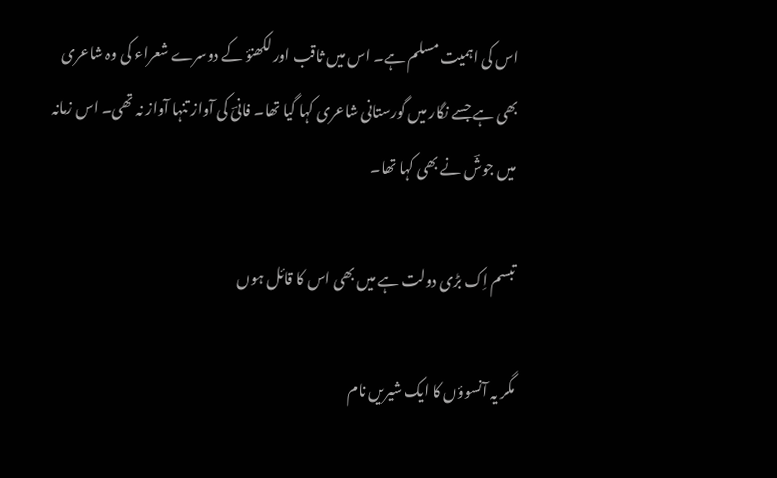اس کی اہمیت مسلم ہے۔ اس میں ثاقب اور لکھنؤ کے دوسرے شعراء کی وہ شاعری بھی ہے جسے نگار میں گورستانی شاعری کہا گیا تھا۔ فانیؔ کی آواز تنہا آواز نہ تھی۔ اس زمانہ میں جوشؔ نے بھی کہا تھا۔

تبسم اِک بڑی دولت ہے میں بھی اس کا قائل ہوں

مگر یہ آنسوؤں کا ایک شیریں نام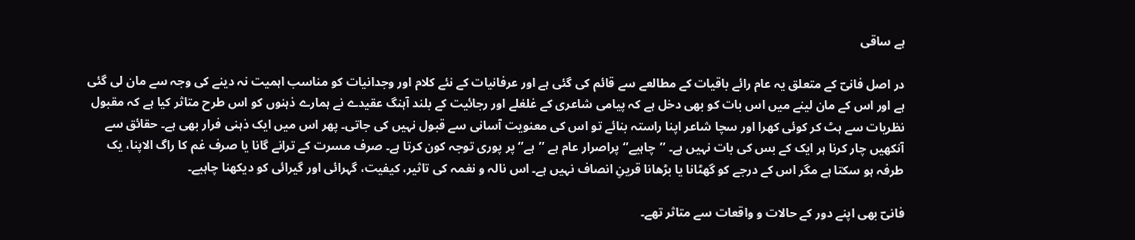ہے ساقی

در اصل فانیؔ کے متعلق یہ عام رائے باقیات کے مطالعے سے قائم کی گئی ہے اور عرفانیات کے نئے کلام اور وجدانیات کو مناسب اہمیت نہ دینے کی وجہ سے مان لی گئی ہے اور اس کے مان لینے میں اس بات کو بھی دخل ہے کہ پیامی شاعری کے غلغلے اور رجائیت کے بلند آہنگ عقیدے نے ہمارے ذہنوں کو اس طرح متاثر کیا ہے کہ مقبول نظریات سے ہٹ کر کوئی کھرا اور سچا شاعر اپنا راستہ بنائے تو اس کی معنویت آسانی سے قبول نہیں کی جاتی۔ پھر اس میں ایک ذہنی فرار بھی ہے۔ حقائق سے آنکھیں چار کرنا ہر ایک کے بس کی بات نہیں ہے۔ ’’چاہیے’‘ پراصرار عام ہے ’’ہے’‘ پر پوری توجہ کون کرتا ہے۔ صرف مسرت کے ترانے گانا یا صرف غم کا راگ الاپنا، یک طرفہ ہو سکتا ہے مگر اس کے درجے کو گھٹانا یا بڑھانا قرینِ انصاف نہیں ہے۔ اس نالہ و نغمہ کی تاثیر، کیفیت، گہرائی اور گیرائی کو دیکھنا چاہیے۔

فانیؔ بھی اپنے دور کے حالات و واقعات سے متاثر تھے۔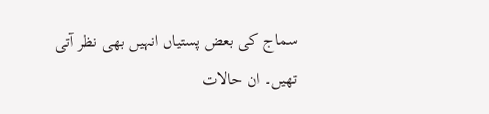سماج کی بعض پستیاں انہیں بھی نظر آتی تھیں۔ ان حالات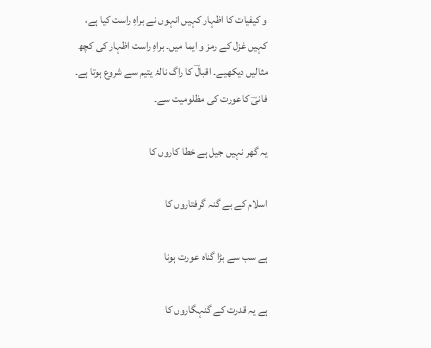و کیفیات کا اظہار کہیں انہوں نے براہِ راست کیا ہے، کہیں غزل کے رمز و ایما میں۔ براہِ راست اظہار کی کچھ مثالیں دیکھیے۔ اقبالؔ کا راگ نالۂ یتیم سے شروع ہوتا ہے۔ فانیؔ کاعورت کی مظلومیت سے۔

یہ گھر نہیں جیل ہے خطا کاروں کا

اسلام کے بے گنہ گرفتاروں کا

ہے سب سے بڑا گناہ عورت ہونا

ہے یہ قدرت کے گنہگاروں کا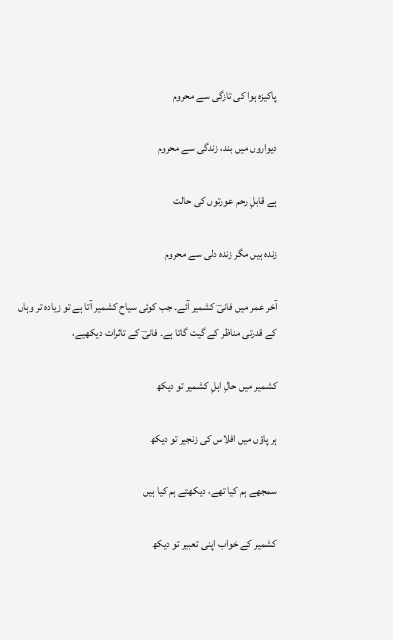پاکیزہ ہوا کی تازگی سے محروم

دیواروں میں بند، زندگی سے محروم

ہے قابلِ رحم عورتوں کی حالت

زندہ ہیں مگر زندہ دلی سے محروم

آخر عمر میں فانیؔ کشمیر آئے۔ جب کوئی سیاح کشمیر آتا ہے تو زیادہ تر وہاں کے قدرتی مناظر کے گیت گاتا ہے۔ فانیؔ کے تاثرات دیکھیے،

کشمیر میں حالِ اہلِ کشمیر تو دیکھ

ہر پاؤں میں افلاس کی زنجیر تو دیکھ

سمجھے ہم کیا تھے، دیکھتے ہم کیا ہیں

کشمیر کے خواب اپنی تعبیر تو دیکھ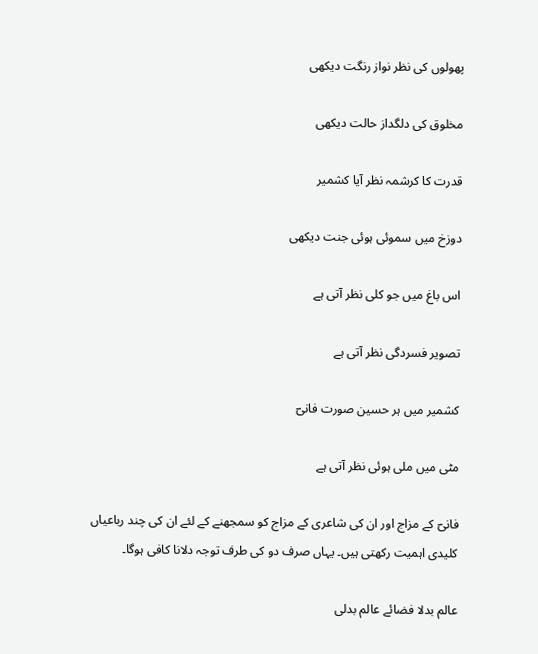پھولوں کی نظر نواز رنگت دیکھی

مخلوق کی دلگداز حالت دیکھی

قدرت کا کرشمہ نظر آیا کشمیر

دوزخ میں سموئی ہوئی جنت دیکھی

اس باغ میں جو کلی نظر آتی ہے

تصویر فسردگی نظر آتی ہے

کشمیر میں ہر حسین صورت فانیؔ

مٹی میں ملی ہوئی نظر آتی ہے

فانیؔ کے مزاج اور ان کی شاعری کے مزاج کو سمجھنے کے لئے ان کی چند رباعیاں کلیدی اہمیت رکھتی ہیں۔ یہاں صرف دو کی طرف توجہ دلانا کافی ہوگا۔

عالم بدلا فضائے عالم بدلی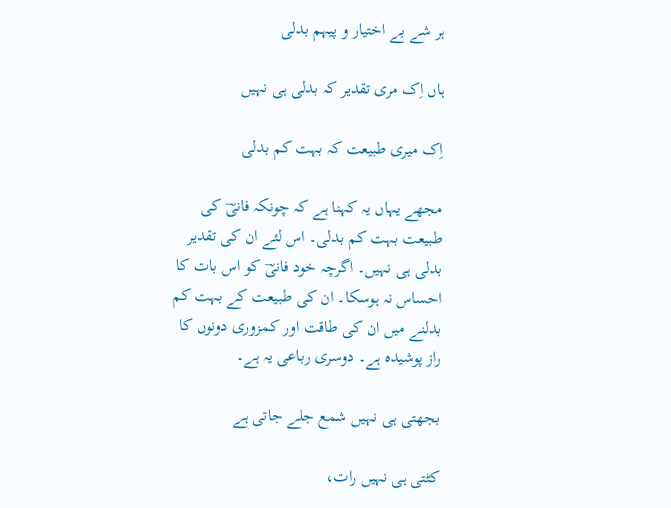ہر شے بے اختیار و پیہم بدلی

ہاں اِک مری تقدیر کہ بدلی ہی نہیں

اِک میری طبیعت کہ بہت کم بدلی

مجھے یہاں یہ کہنا ہے کہ چونکہ فانیؔ کی طبیعت بہت کم بدلی۔ اس لئے ان کی تقدیر بدلی ہی نہیں۔ اگرچہ خود فانیؔ کو اس بات کا احساس نہ ہوسکا۔ ان کی طبیعت کے بہت کم بدلنے میں ان کی طاقت اور کمزوری دونوں کا راز پوشیدہ ہے۔ دوسری رباعی یہ ہے۔

بجھتی ہی نہیں شمع جلے جاتی ہے

کٹتی ہی نہیں رات،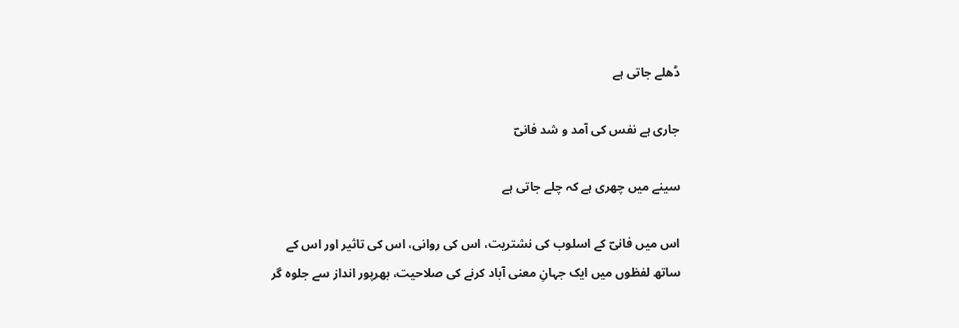ڈھلے جاتی ہے

جاری ہے نفس کی آمد و شد فانیؔ

سینے میں چھری ہے کہ چلے جاتی ہے

اس میں فانیؔ کے اسلوب کی نشتریت، اس کی روانی، اس کی تاثیر اور اس کے ساتھ لفظوں میں ایک جہانِ معنی آباد کرنے کی صلاحیت، بھرپور انداز سے جلوہ گر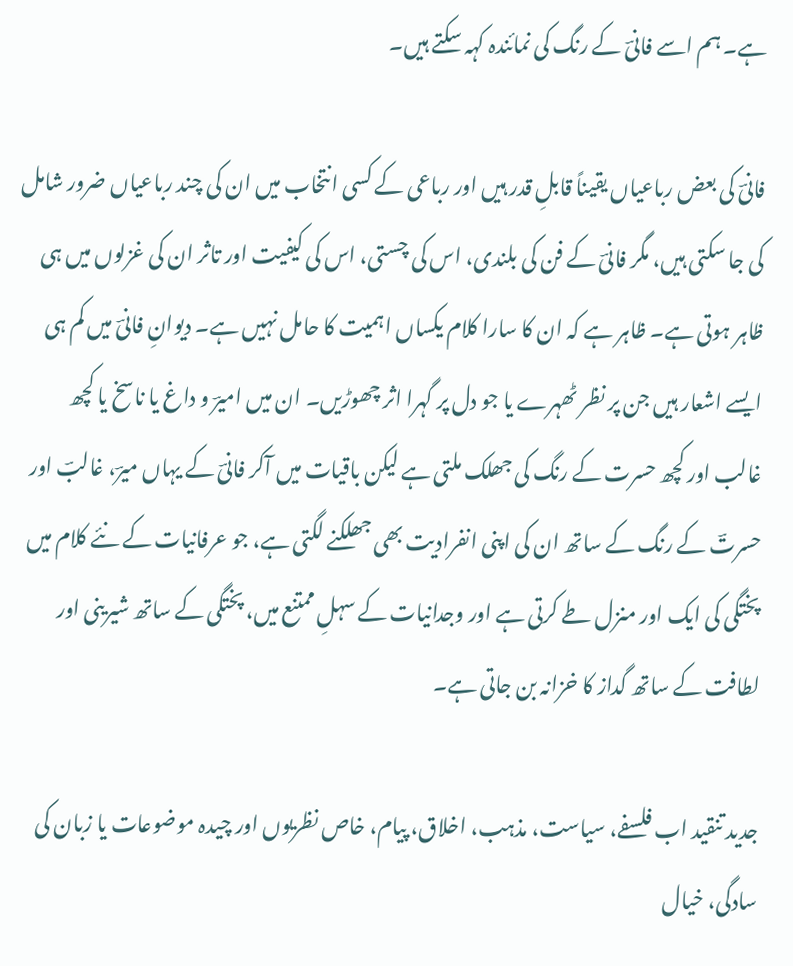ہے۔ ہم اسے فانیؔ کے رنگ کی نمائندہ کہہ سکتے ہیں۔

فانیؔ کی بعض رباعیاں یقیناً قابلِ قدر ہیں اور رباعی کے کسی انتخاب میں ان کی چند رباعیاں ضرور شامل کی جا سکتی ہیں، مگر فانیؔ کے فن کی بلندی، اس کی چستی، اس کی کیفیت اور تاثر ان کی غزلوں میں ہی ظاہر ہوتی ہے۔ ظاہر ہے کہ ان کا سارا کلام یکساں اہمیت کا حامل نہیں ہے۔ دیوانِ فانیؔ میں کم ہی ایسے اشعار ہیں جن پر نظر ٹھہرے یا جو دل پر گہرا اثر چھوڑیں۔ ان میں امیرؔ و داغ یا ناسخ یا کچھ غالب اور کچھ حسرت کے رنگ کی جھلک ملتی ہے لیکن باقیات میں آکر فانیؔ کے یہاں میرؔ، غالبؔ اور حسرتؔ کے رنگ کے ساتھ ان کی اپنی انفرادیت بھی جھلکنے لگتی ہے، جو عرفانیات کے نئے کلام میں پختگی کی ایک اور منزل طے کرتی ہے اور وجدانیات کے سہلِ ممتنع میں، پختگی کے ساتھ شیرینی اور لطافت کے ساتھ گداز کا خزانہ بن جاتی ہے۔

جدید تنقید اب فلسفے، سیاست، مذہب، اخلاق، پیام، خاص نظریوں اور چیدہ موضوعات یا زبان کی سادگی، خیال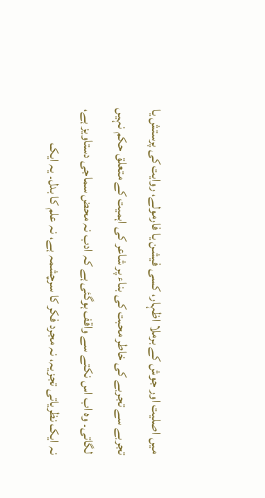میں اصلیت اور جوش کے برملا اظہار، کسی فیشن یا فارمولے، روایت کی پرستش یا تجربے سے تجربے کی خاطر محبت کی بناء پر شاعر کی اہمیت کے متعلق حکم نہیں لگاتی۔ وہ اب اس نکتے سے واقف ہوگئی ہے کہ ادب نہ محض سماجی دستاویز ہے، نہ ایک نظریاتی تجزیہ، نہ مجرد فکر کا سرچشمہ ہے، نہ علم کا بدل۔ یہ ایک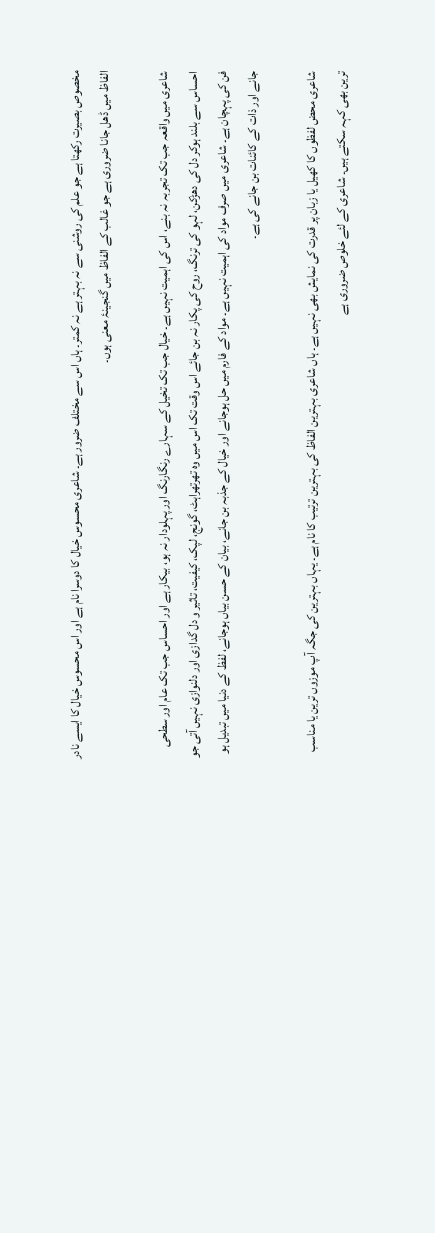مخصوص بصیرت رکھتا ہے جو علم کی روشنی سے نہ بہتر ہے نہ کمتر۔ ہاں اس سے مختلف ضرور ہے۔ شاعری محسوس خیال کا دوسرا نام ہے اور اس محسوس خیال کا ایسے نادر الفاظ میں ڈھل جانا ضروری ہے جو غالب کے الفاظ میں گنجینۂ معنی ہوں۔

شاعری میں واقعہ جب تک تجربہ نہ بنے، اس کی اہمیت نہیں ہے۔ خیال جب تک تخیل کے سہارے رنگارنگ اور پہلودار نہ ہو، بیکار ہے اور احساس جب تک عام اور سطحی احساس سے بلند ہوکر دل کی دھڑکن، لہو کی ترنگ، روح کی پکار نہ بن جائے اس وقت تک اس میں وہ تھرتھراہٹ، گونج، لپک، کیفیت، تاثیر و دل گدازی اور دلنوازی نہیں آتی جو فن کی پہچان ہے۔ شاعری میں صرف مواد کی اہمیت نہیں ہے۔ مواد کے فارم میں حل ہوجانے اور خیال کے جذبہ بن جانے، بیان کے حسن بیاں ہوجانے، لفظ کے دنیا میں تبدیل ہو جانے اور ذات کے کائنات بن جانے کی ہے۔

شاعری محض لفظوں کا کھیل یا زبان پر قدرت کی نمایش بھی نہیں ہے۔ ہاں شاعری بہترین الفاظ کی بہترین ترتیب کا نام ہے۔ یہاں بہترین کی جگہ آپ موزوں ترین یا مناسب ترین بھی کہہ سکتے ہیں۔ شاعری کے لئے خلوص ضروری ہے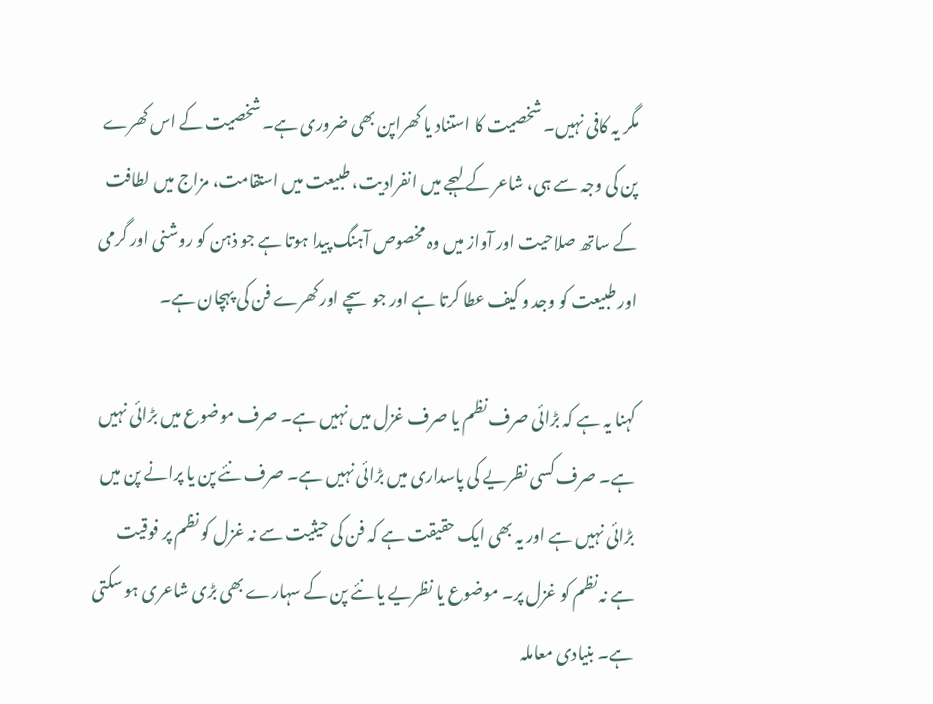مگر یہ کافی نہیں۔ شخصیت کا استناد یا کھراپن بھی ضروری ہے۔ شخصیت کے اس کھرے پن کی وجہ سے ہی، شاعر کے لہجے میں انفرادیت، طبیعت میں استقامت، مزاج میں لطافت کے ساتھ صلاحیت اور آواز میں وہ مخصوص آہنگ پیدا ہوتا ہے جو ذہن کو روشنی اور گرمی اور طبیعت کو وجد و کیف عطا کرتا ہے اور جو سچے اور کھرے فن کی پہچان ہے۔

کہنا یہ ہے کہ بڑائی صرف نظم یا صرف غزل میں نہیں ہے۔ صرف موضوع میں بڑائی نہیں ہے۔ صرف کسی نظریے کی پاسداری میں بڑائی نہیں ہے۔ صرف نئے پن یا پرانے پن میں بڑائی نہیں ہے اور یہ بھی ایک حقیقت ہے کہ فن کی حیثیت سے نہ غزل کو نظم پر فوقیت ہے نہ نظم کو غزل پر۔ موضوع یا نظریے یا نئے پن کے سہارے بھی بڑی شاعری ہو سکتی ہے۔ بنیادی معاملہ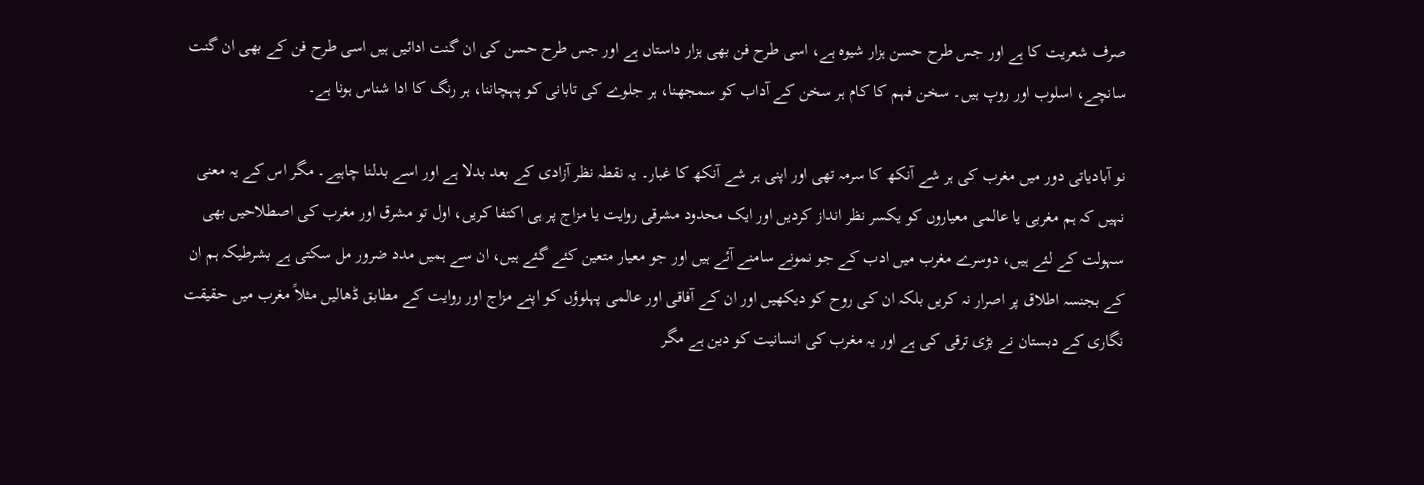صرف شعریت کا ہے اور جس طرح حسن ہزار شیوہ ہے، اسی طرح فن بھی ہزار داستاں ہے اور جس طرح حسن کی ان گنت ادائیں ہیں اسی طرح فن کے بھی ان گنت سانچے، اسلوب اور روپ ہیں۔ سخن فہم کا کام ہر سخن کے آداب کو سمجھنا، ہر جلوے کی تابانی کو پہچاننا، ہر رنگ کا ادا شناس ہونا ہے۔

نو آبادیاتی دور میں مغرب کی ہر شے آنکھ کا سرمہ تھی اور اپنی ہر شے آنکھ کا غبار۔ یہ نقطہ نظر آزادی کے بعد بدلا ہے اور اسے بدلنا چاہیے۔ مگر اس کے یہ معنی نہیں کہ ہم مغربی یا عالمی معیاروں کو یکسر نظر انداز کردیں اور ایک محدود مشرقی روایت یا مزاج پر ہی اکتفا کریں، اول تو مشرق اور مغرب کی اصطلاحیں بھی سہولت کے لئے ہیں، دوسرے مغرب میں ادب کے جو نمونے سامنے آئے ہیں اور جو معیار متعین کئے گئے ہیں، ان سے ہمیں مدد ضرور مل سکتی ہے بشرطیکہ ہم ان کے بجنسہ اطلاق پر اصرار نہ کریں بلکہ ان کی روح کو دیکھیں اور ان کے آفاقی اور عالمی پہلوؤں کو اپنے مزاج اور روایت کے مطابق ڈھالیں مثلاً مغرب میں حقیقت نگاری کے دبستان نے بڑی ترقی کی ہے اور یہ مغرب کی انسانیت کو دین ہے مگر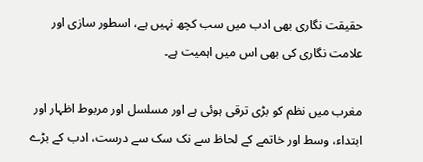حقیقت نگاری بھی ادب میں سب کچھ نہیں ہے، اسطور سازی اور علامت نگاری کی بھی اس میں اہمیت ہے۔

مغرب میں نظم کو بڑی ترقی ہوئی ہے اور مسلسل اور مربوط اظہار اور ابتداء، وسط اور خاتمے کے لحاظ سے نک سک سے درست، ادب کے بڑے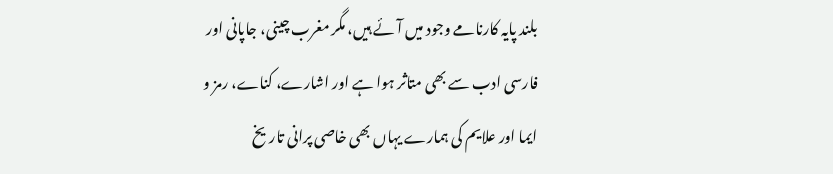بلند پایہ کارنامے وجود میں آئے ہیں، مگر مغرب چینی، جاپانی اور فارسی ادب سے بھی متاثر ہوا ہے اور اشارے، کناے، رمز و ایما اور علایم کی ہمارے یہاں بھی خاصی پرانی تاریخ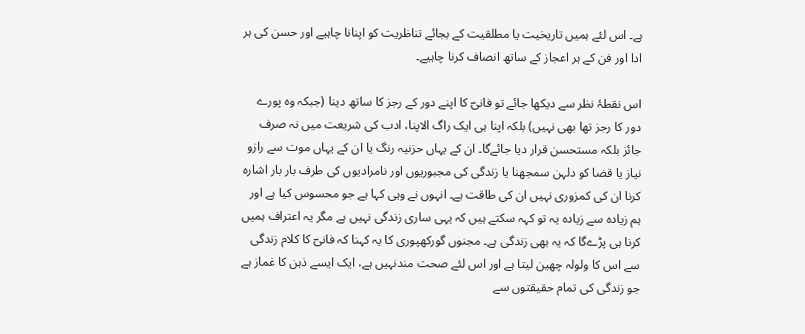ہے۔ اس لئے ہمیں تاریخیت یا مطلقیت کے بجائے تناظریت کو اپنانا چاہیے اور حسن کی ہر ادا اور فن کے ہر اعجاز کے ساتھ انصاف کرنا چاہیے۔

اس نقطۂ نظر سے دیکھا جائے تو فانیؔ کا اپنے دور کے رجز کا ساتھ دینا (جبکہ وہ پورے دور کا رجز تھا بھی نہیں) بلکہ اپنا ہی ایک راگ الاپنا، ادب کی شریعت میں نہ صرف جائز بلکہ مستحسن قرار دیا جائےگا۔ ان کے یہاں حزنیہ رنگ یا ان کے یہاں موت سے رازو نیاز یا قضا کو دلہن سمجھنا یا زندگی کی مجبوریوں اور نامرادیوں کی طرف بار بار اشارہ کرنا ان کی کمزوری نہیں ان کی طاقت ہے۔ انہوں نے وہی کہا ہے جو محسوس کیا ہے اور ہم زیادہ سے زیادہ یہ تو کہہ سکتے ہیں کہ یہی ساری زندگی نہیں ہے مگر یہ اعتراف ہمیں کرنا ہی پڑےگا کہ یہ بھی زندگی ہے۔ مجنوں گورکھپوری کا یہ کہنا کہ فانیؔ کا کلام زندگی سے اس کا ولولہ چھین لیتا ہے اور اس لئے صحت مندنہیں ہے، ایک ایسے ذہن کا غماز ہے جو زندگی کی تمام حقیقتوں سے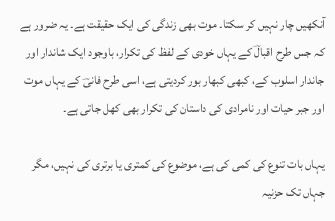آنکھیں چار نہیں کر سکتا۔ موت بھی زندگی کی ایک حقیقت ہے۔ یہ ضرور ہے کہ جس طرح اقبالؔ کے یہاں خودی کے لفظ کی تکرار، باوجود ایک شاندار اور جاندار اسلوب کے، کبھی کبھار بور کردیتی ہے، اسی طرح فانیؔ کے یہاں موت اور جبر حیات اور نامرادی کی داستان کی تکرار بھی کھل جاتی ہے۔

یہاں بات تنوع کی کمی کی ہے، موضوع کی کمتری یا برتری کی نہیں، مگر جہاں تک حزنیہ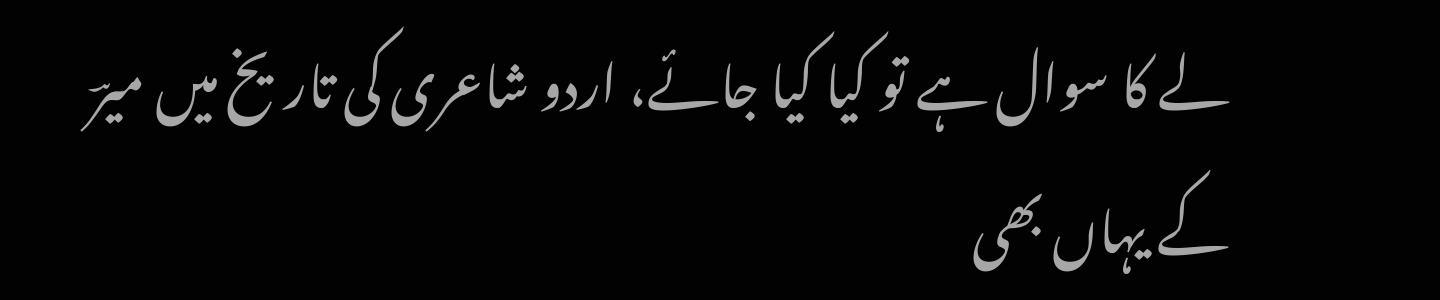لے کا سوال ہے تو کیا کیا جائے، اردو شاعری کی تاریخ میں میرؔ کے یہاں بھی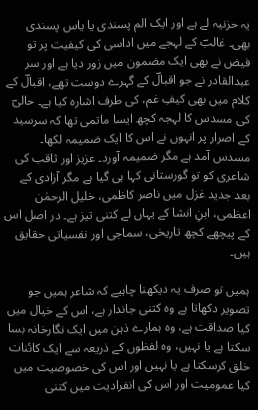یہ حزنیہ لے ہے اور ایک الم پسندی یا یاس پسندی بھی۔ غالبؔ کے لہجے میں اداسی کی کیفیت پر تو فیض نے بھی ایک مضمون میں زور دیا ہے اور سر عبدالقادر نے جو اقبالؔ کے گہرے دوست تھے، اقبالؔ کے کلام میں بھی کیفِ غم، کی طرف اشارہ کیا ہے۔ حالیؔ کی مسدس کا لہجہ کچھ ایسا ماتمی تھا کہ سرسید کے اصرار پر انہوں نے اس کا ایک ضمیمہ لکھا۔ مسدس آمد ہے مگر ضمیمہ آورد۔ عزیز اور ثاقب کی شاعری کو تو گورستانی کہا ہی گیا ہے مگر آزادی کے بعد جدید غزل میں ناصر کاظمی، خلیل الرحمٰن اعظمی، ابنِ انشا کے یہاں لے کتنی تیز ہے۔ در اصل اس کے پیچھے کچھ تاریخی، سماجی اور نفسیاتی حقایق ہیں۔

ہمیں تو صرف یہ دیکھنا چاہیے کہ شاعر ہمیں جو تصویر دکھاتا ہے وہ کتنی جاندار ہے، اس کے خیال میں کیا صداقت ہے، وہ ہمارے ذہن میں ایک نگارخانہ بسا سکتا ہے یا نہیں، وہ لفظوں کے ذریعہ سے ایک کائنات خلق کرسکتا ہے یا نہیں اور اس کی خصوصیت میں کیا عمومیت اور اس کی انفرادیت میں کتنی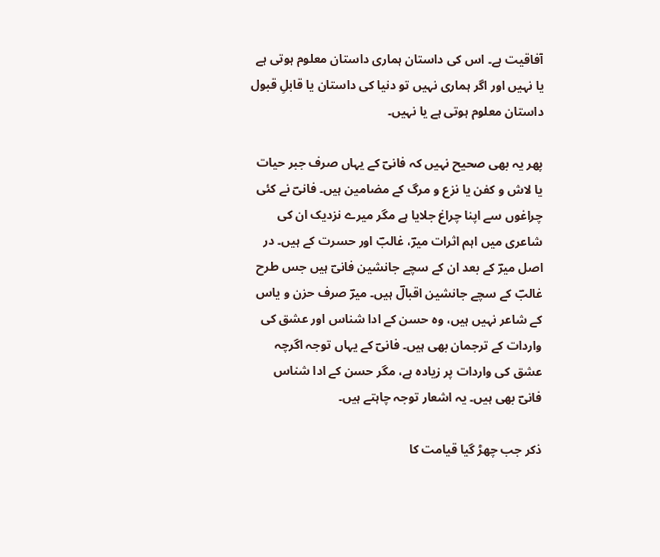آفاقیت ہے۔ اس کی داستان ہماری داستان معلوم ہوتی ہے یا نہیں اور اگر ہماری نہیں تو دنیا کی داستان یا قابلِ قبول داستان معلوم ہوتی ہے یا نہیں۔

پھر یہ بھی صحیح نہیں کہ فانیؔ کے یہاں صرف جبر حیات یا لاش و کفن یا نزع و مرگ کے مضامین ہیں۔ فانیؔ نے کئی چراغوں سے اپنا چراغ جلایا ہے مگر میرے نزدیک ان کی شاعری میں اہم اثرات میرؔ، غالبؔ اور حسرت کے ہیں۔ در اصل میرؔ کے بعد ان کے سچے جانشین فانیؔ ہیں جس طرح غالبؔ کے سچے جانشین اقبالؔ ہیں۔ میرؔ صرف حزن و یاس کے شاعر نہیں ہیں، وہ حسن کے ادا شناس اور عشق کی واردات کے ترجمان بھی ہیں۔ فانیؔ کے یہاں توجہ اگرچہ عشق کی واردات پر زیادہ ہے، مگر حسن کے ادا شناس فانیؔ بھی ہیں۔ یہ اشعار توجہ چاہتے ہیں۔

ذکر جب چھڑ گیا قیامت کا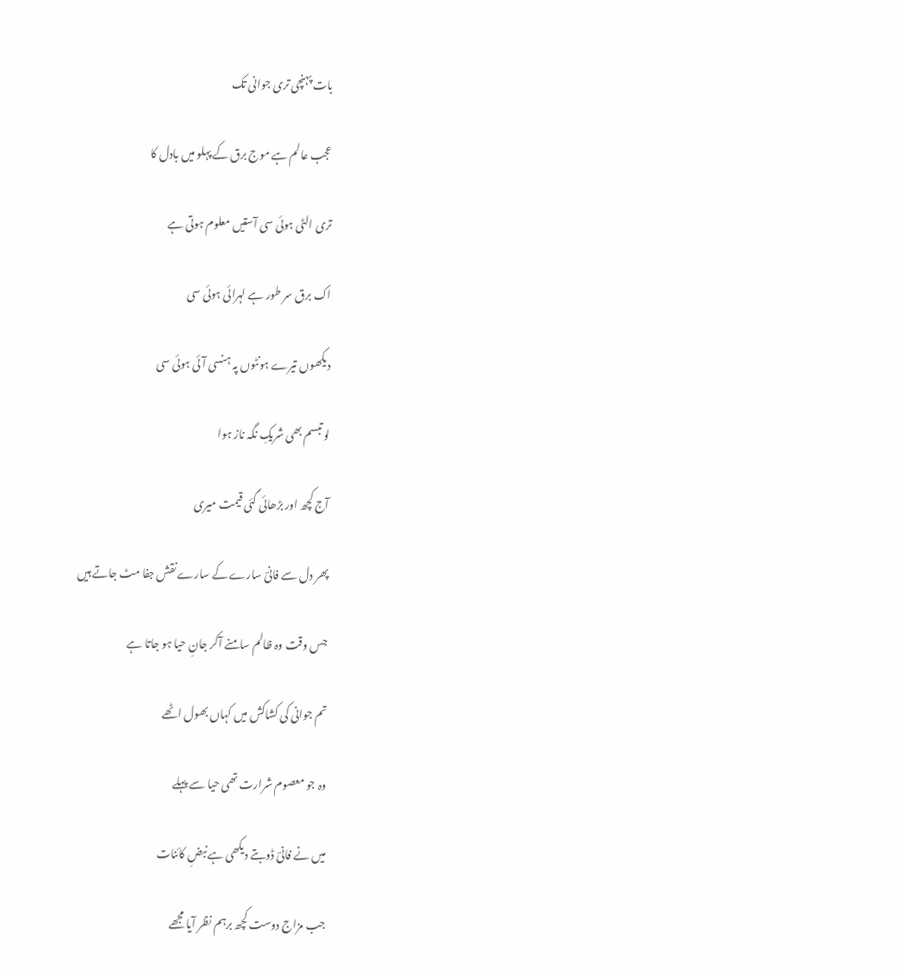بات پہنچی تری جوانی تک

عجب عالم ہے موج برق کے پہلو میں بادل کا

تری الٹی ہوئی سی آستیں معلوم ہوتی ہے

اک برق سر طور ہے لہرائی ہوئی سی

دیکھوں تیرے ہونٹوں پہ ہنسی آئی ہوئی سی

لو تبسم بھی شریکِ نگہ ناز ہوا

آج کچھ اور بڑھائی گئی قیمت میری

پھر دل سے فانیؔ سارے کے سارے نقش جفا مٹ جاتے ہیں

جس وقت وہ ظالم سامنے آکر جانِ حیا ہو جاتا ہے

تم جوانی کی کشاکش میں کہاں بھول اٹھے

وہ جو معصوم شرارت تھی حیا سے پہلے

میں نے فانیؔ ڈوبتے دیکھی ہے نبضِ کائنات

جب مزاج دوست کچھ برہم نظر آیا مجھے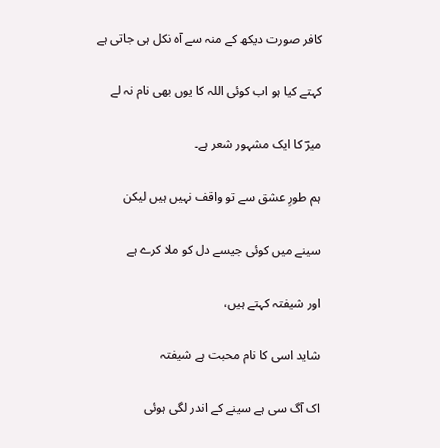کافر صورت دیکھ کے منہ سے آہ نکل ہی جاتی ہے

کہتے کیا ہو اب کوئی اللہ کا یوں بھی نام نہ لے

میرؔ کا ایک مشہور شعر ہے۔

ہم طورِ عشق سے تو واقف نہیں ہیں لیکن

سینے میں کوئی جیسے دل کو ملا کرے ہے

اور شیفتہ کہتے ہیں،

شاید اسی کا نام محبت ہے شیفتہ

اک آگ سی ہے سینے کے اندر لگی ہوئی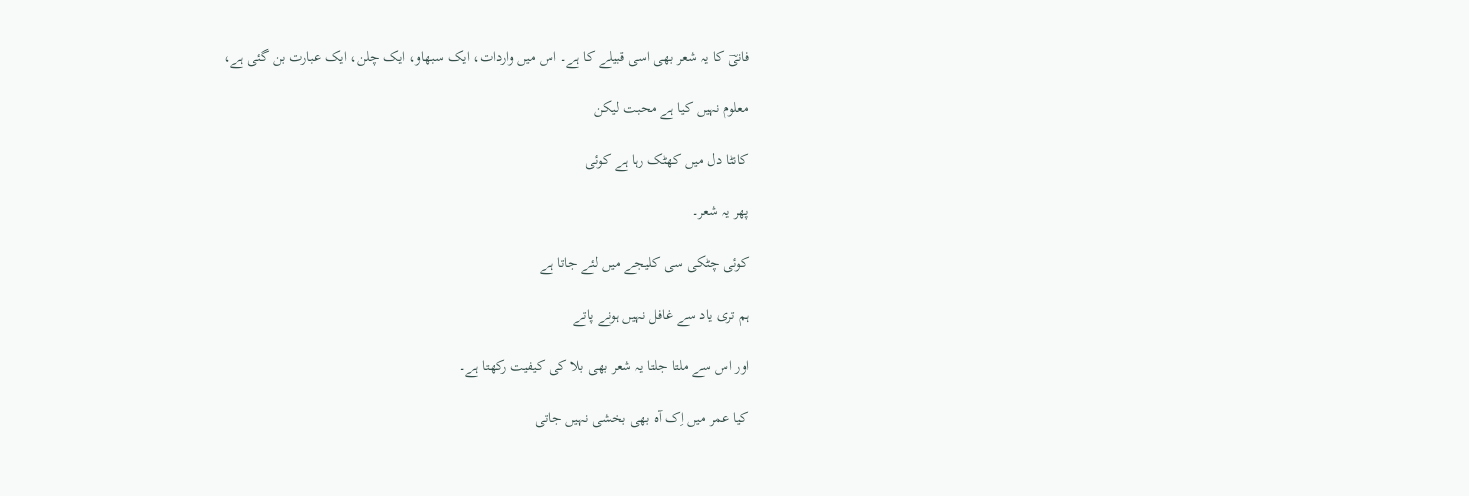فانیؔ کا یہ شعر بھی اسی قبیلے کا ہے۔ اس میں واردات، ایک سبھاو، ایک چلن، ایک عبارت بن گئی ہے،

معلوم نہیں کیا ہے محبت لیکن

کانٹا دل میں کھٹک رہا ہے کوئی

پھر یہ شعر۔

کوئی چٹکی سی کلیجے میں لئے جاتا ہے

ہم تری یاد سے غافل نہیں ہونے پاتے

اور اس سے ملتا جلتا یہ شعر بھی بلا کی کیفیت رکھتا ہے۔

کیا عمر میں اِک آہ بھی بخشی نہیں جاتی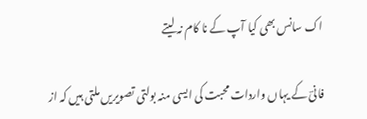اک سانس بھی کیا آپ کے نا کام نہ لیتے

فانیؔ کے یہاں واردات محبت کی ایسی منہ بولتی تصویریں ملتی ہیں کہ از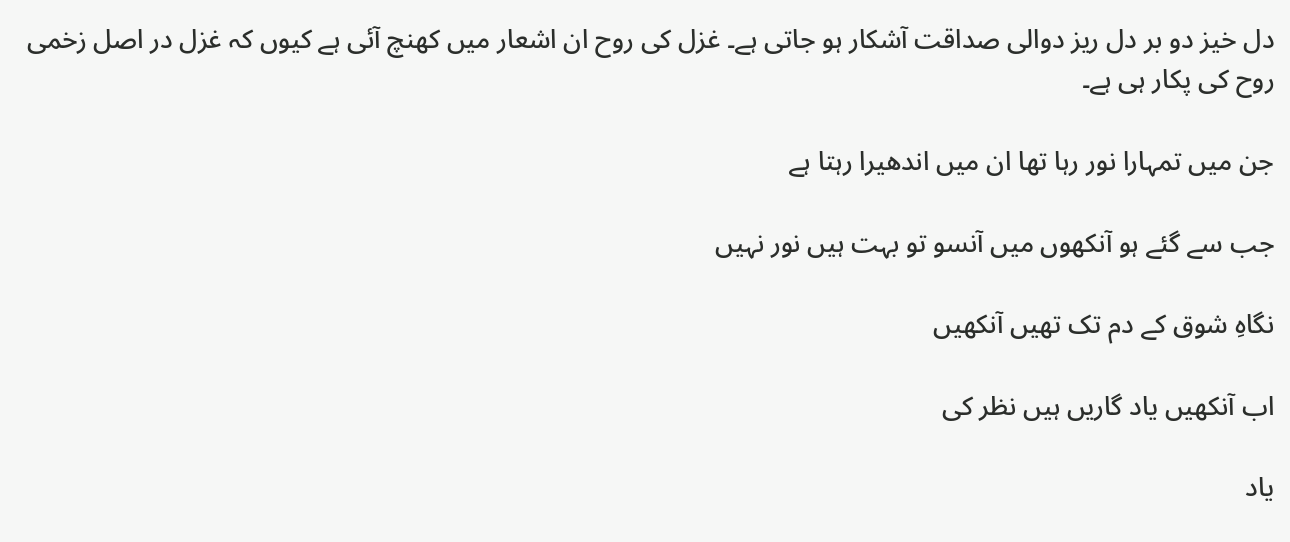دل خیز دو بر دل ریز دوالی صداقت آشکار ہو جاتی ہے۔ غزل کی روح ان اشعار میں کھنچ آئی ہے کیوں کہ غزل در اصل زخمی روح کی پکار ہی ہے۔

جن میں تمہارا نور رہا تھا ان میں اندھیرا رہتا ہے

جب سے گئے ہو آنکھوں میں آنسو تو بہت ہیں نور نہیں

نگاہِ شوق کے دم تک تھیں آنکھیں

اب آنکھیں یاد گاریں ہیں نظر کی

یاد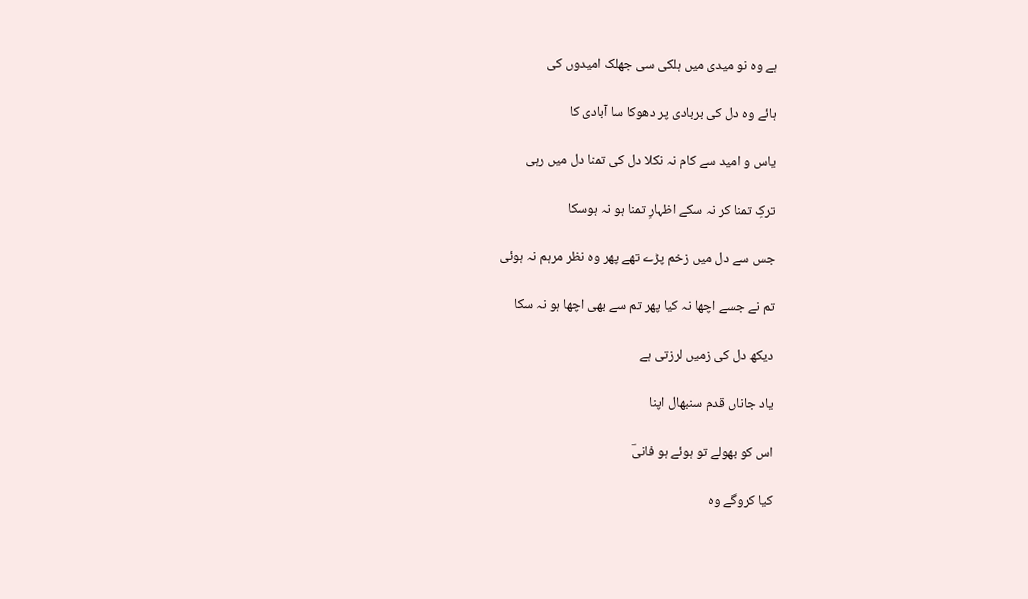ہے وہ نو میدی میں ہلکی سی جھلک امیدوں کی

ہائے وہ دل کی بربادی پر دھوکا سا آبادی کا

یاس و امید سے کام نہ نکلا دل کی تمنا دل میں رہی

ترکِ تمنا کر نہ سکے اظہارِ تمنا ہو نہ ہوسکا

جس سے دل میں زخم پڑے تھے پھر وہ نظر مرہم نہ ہوئی

تم نے جسے اچھا نہ کیا پھر تم سے بھی اچھا ہو نہ سکا

دیکھ دل کی زمیں لرزتی ہے

یاد جاناں قدم سنبھال اپنا

اس کو بھولے تو ہوئے ہو فانیؔ

کیا کروگے وہ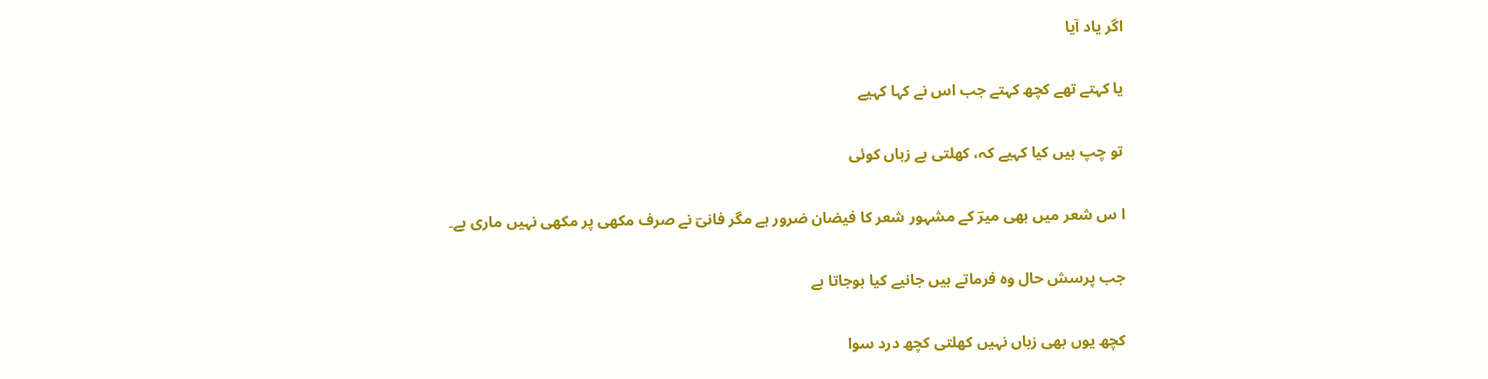اگر یاد آیا

یا کہتے تھے کچھ کہتے جب اس نے کہا کہیے

تو چپ ہیں کیا کہیے کہ، کھلتی ہے زباں کوئی

ا س شعر میں بھی میرؔ کے مشہور شعر کا فیضان ضرور ہے مگر فانیؔ نے صرف مکھی پر مکھی نہیں ماری ہے۔

جب پرسش حال وہ فرماتے ہیں جانیے کیا ہوجاتا ہے

کچھ یوں بھی زباں نہیں کھلتی کچھ درد سوا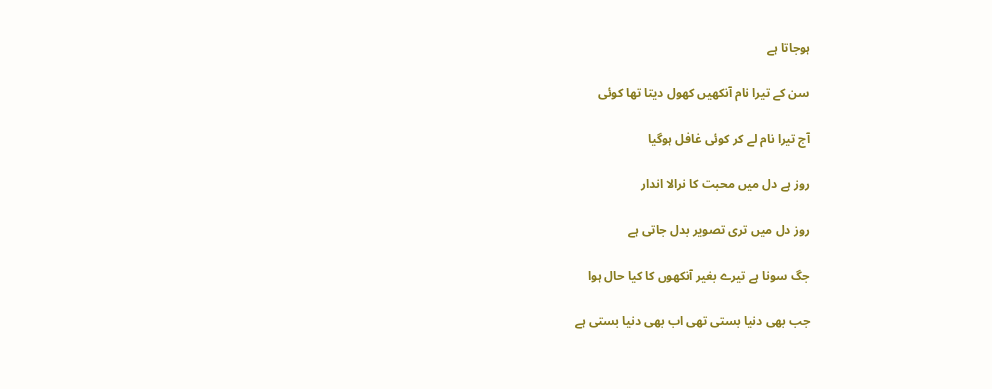ہوجاتا ہے

سن کے تیرا نام آنکھیں کھول دیتا تھا کوئی

آج تیرا نام لے کر کوئی غافل ہوگیا

روز ہے دل میں محبت کا نرالا اندار

روز دل میں تری تصویر بدل جاتی ہے

جگ سونا ہے تیرے بغیر آنکھوں کا کیا حال ہوا

جب بھی دنیا بستی تھی اب بھی دنیا بستی ہے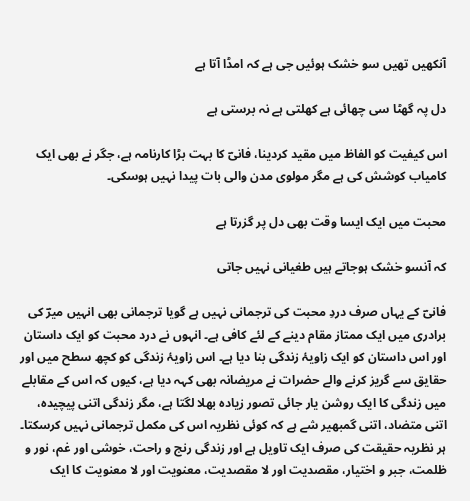آنکھیں تھیں سو خشک ہوئیں جی ہے کہ امڈا آتا ہے

دل پہ گھٹا سی چھائی ہے کھلتی ہے نہ برستی ہے

اس کیفیت کو الفاظ میں مقید کردینا، فانیؔ کا بہت بڑا کارنامہ ہے، جگر نے بھی ایک کامیاب کوشش کی ہے مگر مولوی مدن والی بات پیدا نہیں ہوسکی۔

محبت میں ایک ایسا وقت بھی دل پر گزرتا ہے

کہ آنسو خشک ہوجاتے ہیں طغیانی نہیں جاتی

فانیؔ کے یہاں صرف دردِ محبت کی ترجمانی نہیں ہے گویا ترجمانی بھی انہیں میرؔ کی برادری میں ایک ممتاز مقام دینے کے لئے کافی ہے۔ انہوں نے درد محبت کو ایک داستان اور اس داستان کو ایک زاویۂ زندگی بنا دیا ہے۔ اس زاویۂ زندگی کو کچھ سطح میں اور حقایق سے گریز کرنے والے حضرات نے مریضانہ بھی کہہ دیا ہے، کیوں کہ اس کے مقابلے میں زندگی کا ایک روشن یار جائی تصور زیادہ بھلا لگتا ہے، مگر زندگی اتنی پیچیدہ، اتنی متضاد، اتنی گمبھیر شے ہے کہ کوئی نظریہ اس کی مکمل ترجمانی نہیں کرسکتا۔ ہر نظریہ حقیقت کی صرف ایک تاویل ہے اور زندگی رنج و راحت، خوشی اور غم، نور و ظلمت، جبر و اختیار، مقصدیت اور لا مقصدیت، معنویت اور لا معنویت کا ایک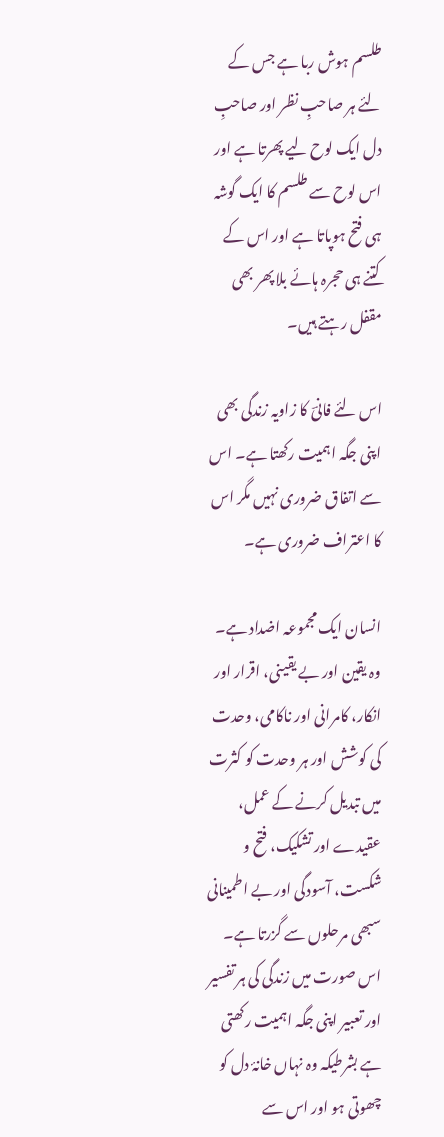طلسم ہوش ربا ہے جس کے لئے ہر صاحبِ نظر اور صاحبِ دل ایک لوح لیے پھرتا ہے اور اس لوح سے طلسم کا ایک گوشہ ہی فتح ہوپاتا ہے اور اس کے کتنے ہی حجرہ ہائے بلا پھر بھی مقفل رہتے ہیں۔

اس لئے فانیؔ کا زاویہ زندگی بھی اپنی جگہ اہمیت رکھتا ہے۔ اس سے اتفاق ضروری نہیں مگر اس کا اعتراف ضروری ہے۔

انسان ایک مجموعہ اضداد ہے۔ وہ یقین اور بے یقینی، اقرار اور انکار، کامرانی اور ناکامی، وحدت کی کوشش اور ہر وحدت کو کثرت میں تبدیل کرنے کے عمل، عقیدے اور تشکیک، فتح و شکست، آسودگی اور بے اطمینانی سبھی مرحلوں سے گزرتا ہے۔ اس صورت میں زندگی کی ہر تفسیر اور تعبیر اپنی جگہ اہمیت رکھتی ہے بشرطیکہ وہ نہاں خانۂ دل کو چھوتی ہو اور اس سے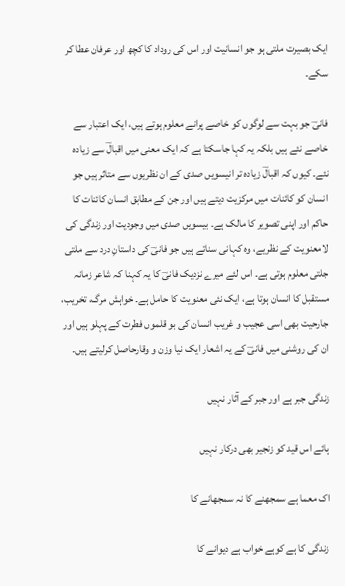ایک بصیرت ملتی ہو جو انسانیت اور اس کی روداد کا کچھ اور عرفان عطا کر سکے۔

فانیؔ جو بہت سے لوگوں کو خاصے پرانے معلوم ہوتے ہیں، ایک اعتبار سے خاصے نئے ہیں بلکہ یہ کہا جاسکتا ہے کہ ایک معنی میں اقبالؔ سے زیادہ نئے۔ کیوں کہ اقبالؔ زیادہ تر انیسویں صدی کے ان نظریوں سے متاثر ہیں جو انسان کو کائنات میں مرکزیت دیتے ہیں اور جن کے مطابق انسان کائنات کا حاکم اور اپنی تصویر کا مالک ہے۔ بیسویں صدی میں وجودیت اور زندگی کی لامعنویت کے نظریے، وہ کہانی سناتے ہیں جو فانیؔ کی داستانِ درد سے ملتی جلتی معلوم ہوتی ہے۔ اس لئے میرے نزدیک فانیؔ کا یہ کہنا کہ شاعر زمانہ مستقبل کا انسان ہوتا ہے، ایک نئی معنویت کا حامل ہے۔ خواہش مرگ، تخریب، جارحیت بھی اسی عجیب و غریب انسان کی بو قلموں فطرت کے پہلو ہیں اور ان کی روشنی میں فانیؔ کے یہ اشعار ایک نیا وزن و وقارحاصل کرلیتے ہیں۔

زندگی جبر ہے اور جبر کے آثار نہیں

ہائے اس قید کو زنجیر بھی درکار نہیں

اک معما ہے سمجھنے کا نہ سمجھانے کا

زندگی کا ہے کوہے خواب ہے دیوانے کا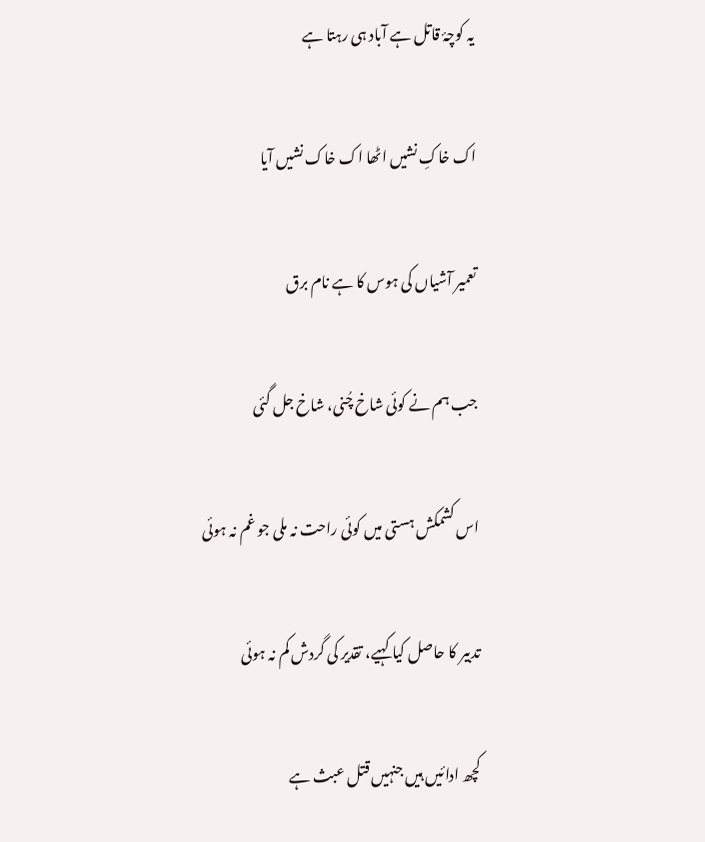یہ کوچۂ قاتل ہے آباد ہی رہتا ہے

اک خاکِ نشیں اٹھا اک خاک نشیں آیا

تعمیر آشیاں کی ہوس کا ہے نام برق

جب ہم نے کوئی شاخ چُنی، شاخ جل گئی

اس کشمکش ہستی میں کوئی راحت نہ ملی جو غم نہ ہوئی

تدبیر کا حاصل کیا کہیے، تقدیر کی گردش کم نہ ہوئی

کچھ ادائیں ہیں جنہیں قتل عبث ہے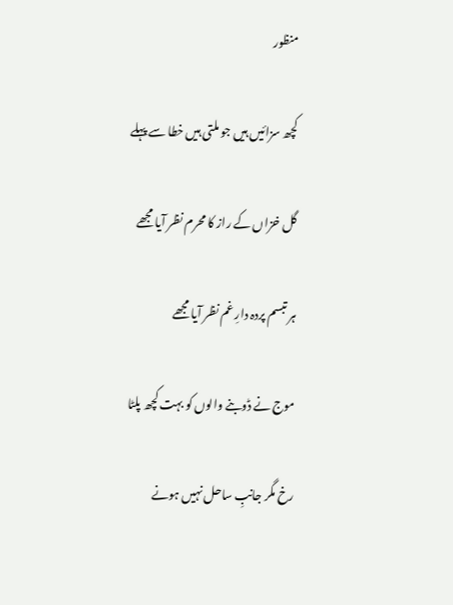منظور

کچھ سزائیں ہیں جو ملتی ہیں خطا سے پہلے

گل خزاں کے راز کا محرم نظر آیا مجھے

ہر تبسم پردہ دارِ غم نظر آیا مجھے

موج نے ڈوبنے والوں کو بہت کچھ پلٹا

رخ مگر جانبِ ساحل نہیں ہونے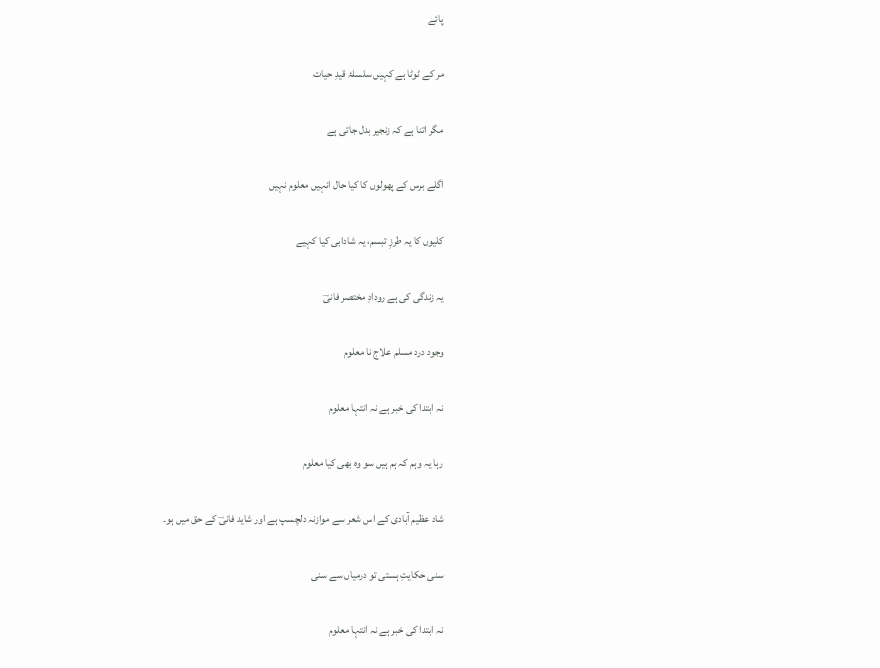پائے

مر کے ٹوٹا ہے کہیں سلسلۂ قیدِ حیات

مگر اتنا ہے کہ زنجیر بدل جاتی ہے

اگلے برس کے پھولوں کا کیا حال انہیں معلوم نہیں

کلیوں کا یہ طرزِ تبسم، یہ شادابی کیا کہیے

یہ زندگی کی ہے رودادِ مختصر فانیؔ

وجود درد مسلم علاج نا معلوم

نہ ابتدا کی خبر ہے نہ انتہا معلوم

رہا یہ وہم کہ ہم ہیں سو وہ بھی کیا معلوم

شاد عظیم آبادی کے اس شعر سے موازنہ دلچسپ ہے اور شاید فانیؔ کے حق میں ہو۔

سنی حکایتِ ہستی تو درمیاں سے سنی

نہ ابتدا کی خبر ہے نہ انتہا معلوم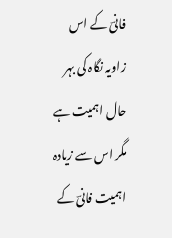فانیؔ کے اس زاویہ نگاہ کی بہر حال اہمیت ہے مگر اس سے زیادہ اہمیت فانیؔ کے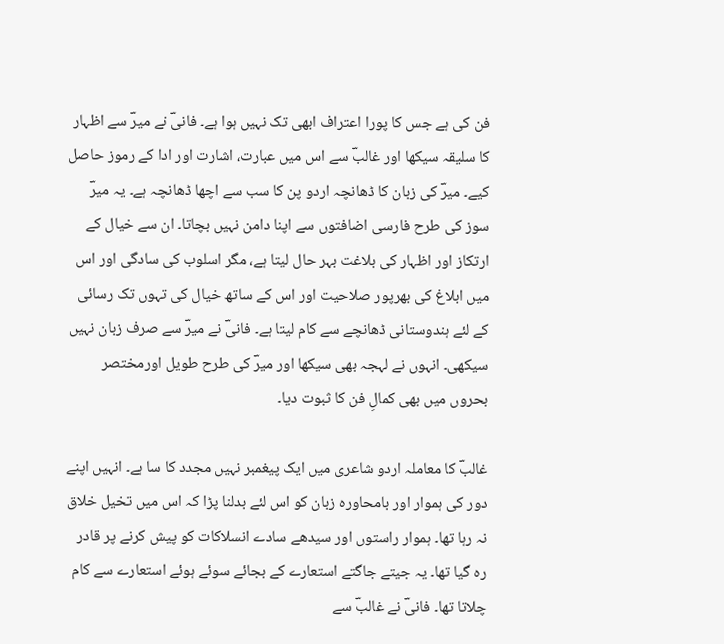فن کی ہے جس کا پورا اعتراف ابھی تک نہیں ہوا ہے۔ فانیؔ نے میرؔ سے اظہار کا سلیقہ سیکھا اور غالبؔ سے اس میں عبارت، اشارت اور ادا کے رموز حاصل کیے۔ میرؔ کی زبان کا ڈھانچہ اردو پن کا سب سے اچھا ڈھانچہ ہے۔ یہ میرؔ سوز کی طرح فارسی اضافتوں سے اپنا دامن نہیں بچاتا۔ ان سے خیال کے ارتکاز اور اظہار کی بلاغت بہر حال لیتا ہے، مگر اسلوب کی سادگی اور اس میں ابلاغ کی بھرپور صلاحیت اور اس کے ساتھ خیال کی تہوں تک رسائی کے لئے ہندوستانی ڈھانچے سے کام لیتا ہے۔ فانیؔ نے میرؔ سے صرف زبان نہیں سیکھی۔ انہوں نے لہجہ بھی سیکھا اور میرؔ کی طرح طویل اورمختصر بحروں میں بھی کمالِ فن کا ثبوت دیا۔

غالبؔ کا معاملہ اردو شاعری میں ایک پیغمبر نہیں مجدد کا سا ہے۔ انہیں اپنے دور کی ہموار اور بامحاورہ زبان کو اس لئے بدلنا پڑا کہ اس میں تخیل خلاق نہ رہا تھا۔ ہموار راستوں اور سیدھے سادے انسلاکات کو پیش کرنے پر قادر رہ گیا تھا۔ یہ جیتے جاگتے استعارے کے بجائے سوئے ہوئے استعارے سے کام چلاتا تھا۔ فانیؔ نے غالبؔ سے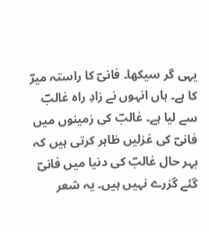یہی گر سیکھا۔ فانیؔ کا راستہ میرؔ کا ہے۔ ہاں انہوں نے زادِ راہ غالبؔ سے لیا ہے۔ غالبؔ کی زمینوں میں فانیؔ کی غزلیں ظاہر کرتی ہیں کہ بہر حال غالبؔ کی دنیا میں فانیؔ گئے گزرے نہیں ہیں۔ یہ شعر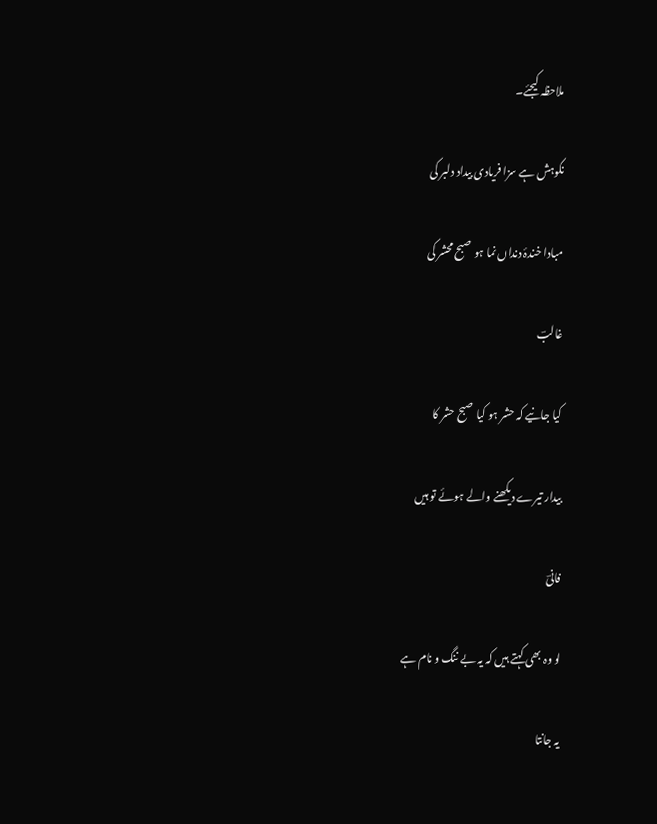ملاحظہ کیجئے۔

نکوہش ہے سزا فریادی بیداد دلبر کی

مبادا خندۂ دنداں نما ہو صبح محشر کی

غالبؔ

کیا جانیے کہ حشر ہو کیا صبح حشر کا

بیدار تیرے دیکھنے والے ہوئے تو ہیں

فانیؔ

لو وہ بھی کہتے ہیں کہ یہ بے ننگ و نام ہے

یہ جانتا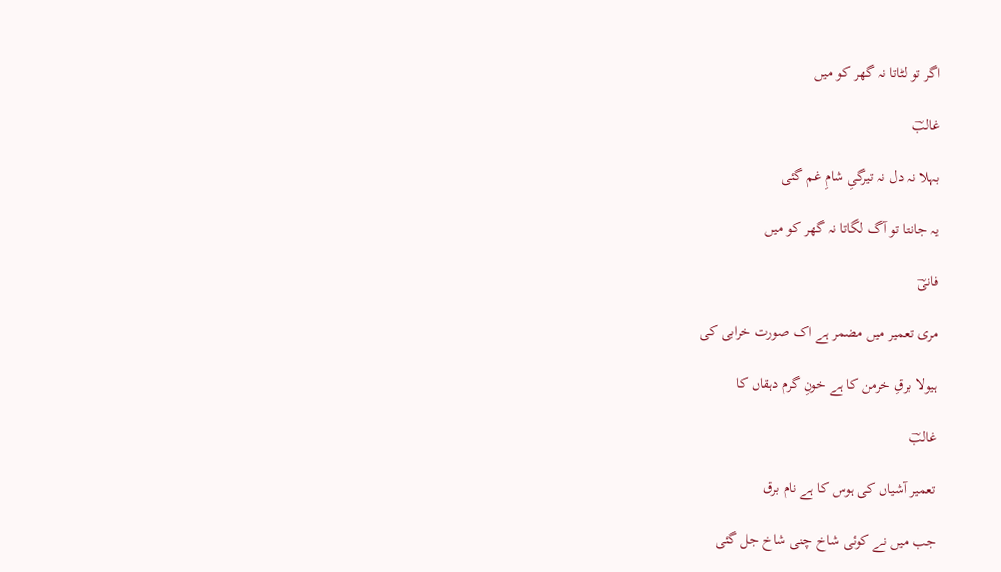اگر تو لٹاتا نہ گھر کو میں

غالبؔ

بہلا نہ دل نہ تیرگیِ شامِ غم گئی

یہ جانتا تو آگ لگاتا نہ گھر کو میں

فانیؔ

مری تعمیر میں مضمر ہے اک صورت خرابی کی

ہیولا برقِ خرمن کا ہے خونِ گرم دہقاں کا

غالبؔ

تعمیر آشیاں کی ہوس کا ہے نام برق

جب میں نے کوئی شاخ چنی شاخ جل گئی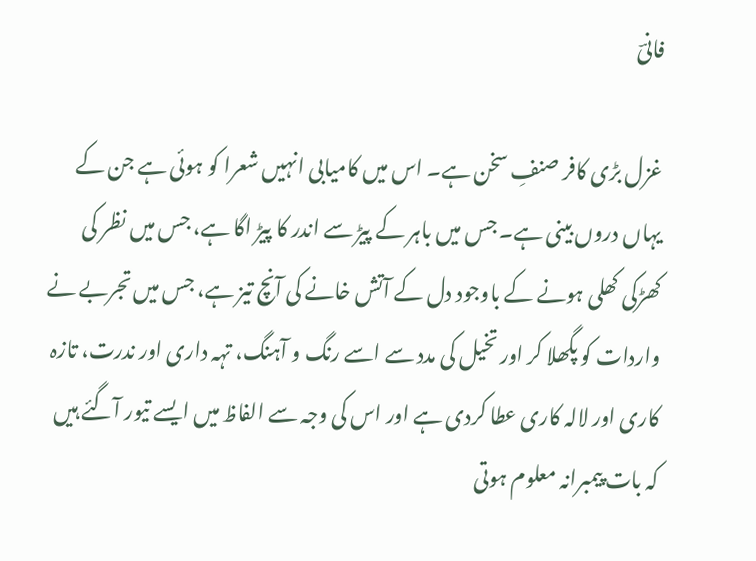فانیؔ

غزل بڑی کافر صنفِ سخن ہے۔ اس میں کامیابی انہیں شعرا کو ہوئی ہے جن کے یہاں دروں بینی ہے۔ جس میں باہر کے پیڑ سے اندر کا پیڑ اگا ہے، جس میں نظر کی کھڑکی کھلی ہونے کے باوجود دل کے آتش خانے کی آنچ تیز ہے، جس میں تجربے نے واردات کو پگھلا کر اور تخیل کی مدد سے اسے رنگ و آہنگ، تہہ داری اور ندرت، تازہ کاری اور لالہ کاری عطا کردی ہے اور اس کی وجہ سے الفاظ میں ایسے تیور آگئے ہیں کہ بات پیمبرانہ معلوم ہوتی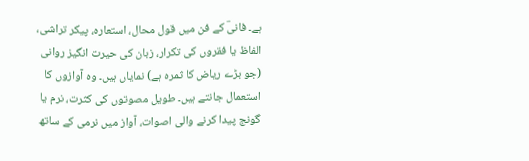ہے۔ فانیؔ کے فن میں قول محال، استعارہ، پیکر تراشی، الفاظ یا فقروں کی تکرار، زبان کی حیرت انگیز روانی (جو بڑے ریاض کا ثمرہ ہے) نمایاں ہیں۔ وہ آوازوں کا استعمال جانتے ہیں۔ طویل مصوتوں کی کثرت، نرم یا گونج پیدا کرنے والی اصوات، آواز میں نرمی کے ساتھ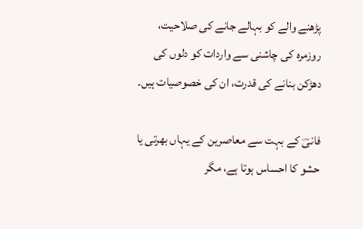پڑھنے والے کو بہالے جانے کی صلاحیت، روزمرہ کی چاشنی سے واردات کو دلوں کی دھڑکن بنانے کی قدرت، ان کی خصوصیات ہیں۔

فانیؔ کے بہت سے معاصرین کے یہاں بھرتی یا حشو کا احساس ہوتا ہے، مگر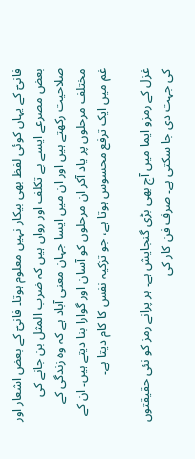فانیؔ کے یہاں کوئی لفظ بھی بیکار نہیں معلوم ہوتا۔ فانیؔ کے بعض اشعار اور بعض مصرعے ایسے بے تکلف اور رواں ہیں کہ ضرب المثل بن جانے کی صلاحیت رکھتے ہیں اور ان میں ایسا جہان معنی آباد ہے کہ وہ زندگی کے مختلف مرحلوں پر یاد آکر ان مرحلوں کو آسان اور گوارا بنا دیتے ہیں۔ ان کے غم میں ایک ترفع محسوس ہوتا ہے، جو تزکیہ نفس کا کام دیتا ہے۔

غزل کے رمزو ایما میں آج بھی بڑی گنجایش ہے۔ ہر پرانے رمز کو نئی حقیقتوں کی جہت دی جا سکتی ہے۔ صرف فن کار کی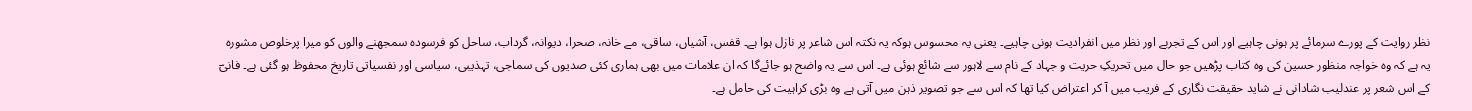نظر روایت کے پورے سرمائے پر ہونی چاہیے اور اس کے تجربے اور نظر میں انفرادیت ہونی چاہیے۔ یعنی یہ محسوس ہوکہ یہ نکتہ اس شاعر پر نازل ہوا ہے۔ قفس، آشیاں، ساقی، مے خانہ، صحرا، دیوانہ، گرداب، ساحل کو فرسودہ سمجھنے والوں کو میرا پرخلوص مشورہ یہ ہے کہ وہ خواجہ منظور حسین کی وہ کتاب پڑھیں جو حال میں تحریکِ حریت و جہاد کے نام سے لاہور سے شائع ہوئی ہے۔ اس سے یہ واضح ہو جائےگا کہ ان علامات میں بھی ہماری کئی صدیوں کی سماجی، تہذیبی، سیاسی اور نفسیاتی تاریخ محفوظ ہو گئی ہے۔ فانیؔ کے اس شعر پر عندلیب شادانی نے شاید حقیقت نگاری کے فریب میں آ کر اعتراض کیا تھا کہ اس سے جو تصویر ذہن میں آتی ہے وہ بڑی کراہیت کی حامل ہے۔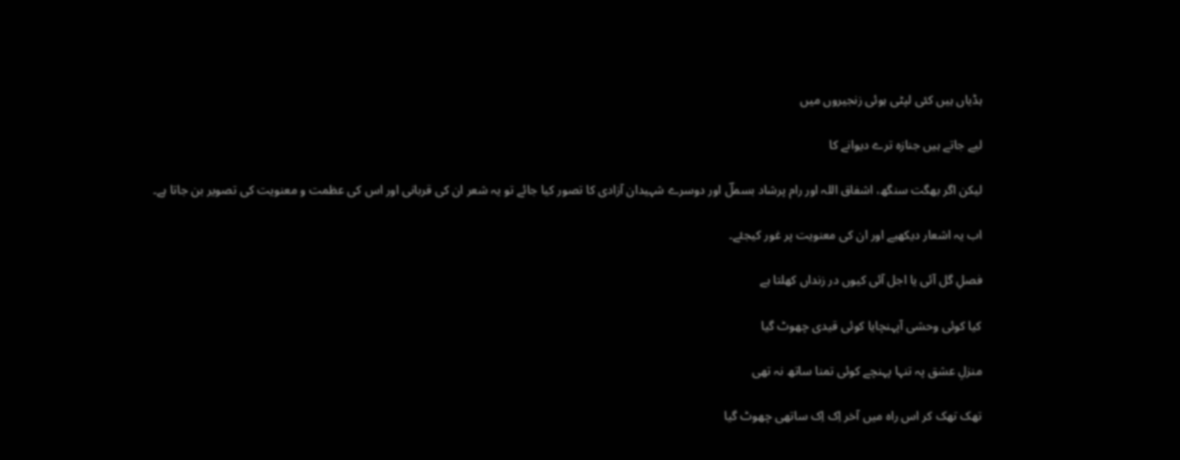ہڈیاں ہیں کئی لپٹی ہوئی زنجیروں میں

لیے جاتے ہیں جنازہ ترے دیوانے کا

لیکن اگر بھگت سنگھ، اشفاق اللہ اور رام پرشاد بسملؔ اور دوسرے شہیدان آزادی کا تصور کیا جائے تو یہ شعر ان کی قربانی اور اس کی عظمت و معنویت کی تصویر بن جاتا ہے۔

اب یہ اشعار دیکھیے اور ان کی معنویت پر غور کیجئے۔

فصلِ گل آئی یا اجل آئی کیوں در زنداں کھلتا ہے

کیا کوئی وحشی آپہنچایا کوئی قیدی چھوٹ گیا

منزلِ عشق پہ تنہا پہنچے کوئی تمنا ساتھ نہ تھی

تھک تھک کر اس راہ میں آخر اِک اِک ساتھی چھوٹ گیا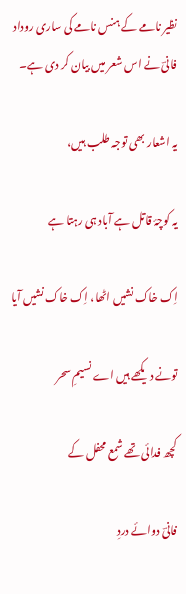نظیر نامے کے ہنس نامے کی ساری روداد فانیؔ نے اس شعر میں بیان کر دی ہے۔

یہ اشعار بھی توجہ طلب ہیں،

یہ کوچۂ قاتل ہے آباد ہی رہتا ہے

اِک خاک نشیں اٹھا، اِک خاک نشیں آیا

تونے دیکھے ہیں اے نسیمِ سحر

کچھ فدائی تھے شمع محفل کے

فانیؔ دوائے دردِ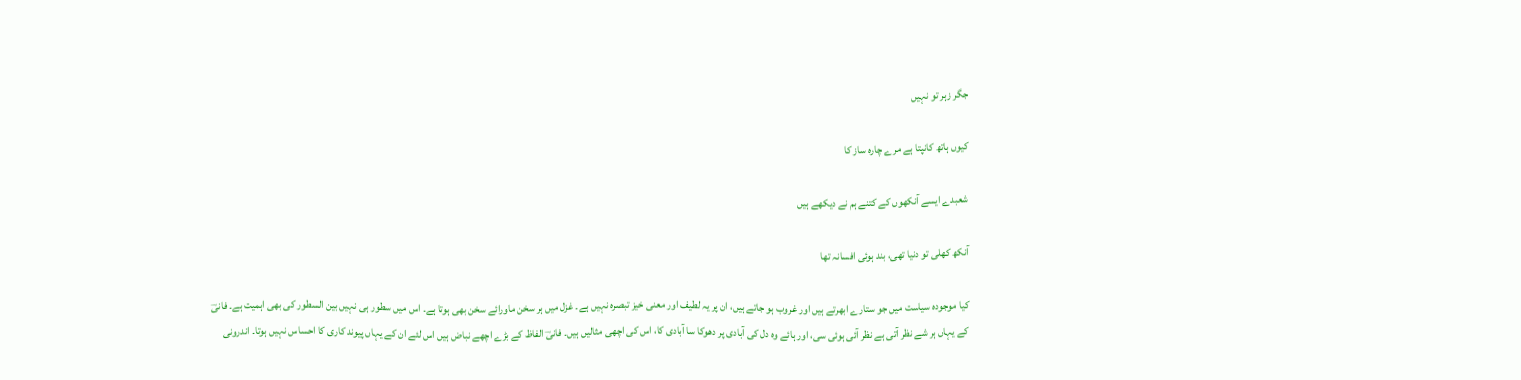جگر زہر تو نہیں

کیوں ہاتھ کانپتا ہے مرے چارہ ساز کا

شعبدے ایسے آنکھوں کے کتنے ہم نے دیکھے ہیں

آنکھ کھلی تو دنیا تھی، بند ہوئی افسانہ تھا

کیا موجودہ سیاست میں جو ستارے ابھرتے ہیں اور غروب ہو جاتے ہیں، ان پر یہ لطیف اور معنی خیز تبصرہ نہیں ہے۔ غزل میں ہر سخن ماورائے سخن بھی ہوتا ہے۔ اس میں سطور ہی نہیں بین السطور کی بھی اہمیت ہے۔ فانیؔ کے یہاں ہر شے نظر آتی ہے نظر آئی ہوئی سی، اور ہائے وہ دل کی آبادی پر دھوکا سا آبادی کا، اس کی اچھی مثالیں ہیں۔ فانیؔ الفاظ کے بڑے اچھے نباض ہیں اس لئے ان کے یہاں پیوند کاری کا احساس نہیں ہوتا۔ اندرونی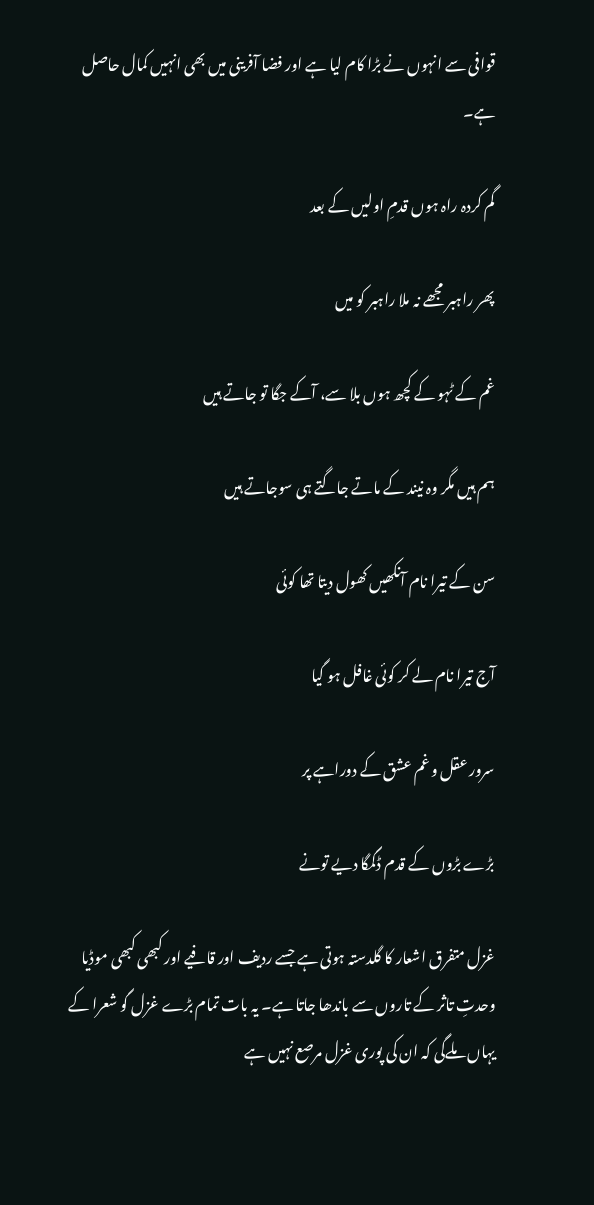قوافی سے انہوں نے بڑا کام لیا ہے اور فضا آفرینی میں بھی انہیں کمال حاصل ہے۔

گم کردہ راہ ہوں قدمِ اولیں کے بعد

پھر راہبر مجھے نہ ملا راہبر کو میں

غم کے ٹہو کے کچھ ہوں بلا سے، آکے جگا تو جاتے ہیں

ہم ہیں مگر وہ نیند کے ماتے جاگتے ہی سوجاتے ہیں

سن کے تیرا نام آنکھیں کھول دیتا تھا کوئی

آج تیرا نام لے کر کوئی غافل ہو گیا

سرور عقل و غم عشق کے دوراہے پر

بڑے بڑوں کے قدم ڈگمگا دیے تونے

غزل متفرق اشعار کا گلدستہ ہوتی ہے جسے ردیف اور قافیے اور کبھی کبھی موڈیا وحدتِ تاثر کے تاروں سے باندھا جاتا ہے۔ یہ بات تمام بڑے غزل گو شعرا کے یہاں ملےگی کہ ان کی پوری غزل مرصع نہیں ہے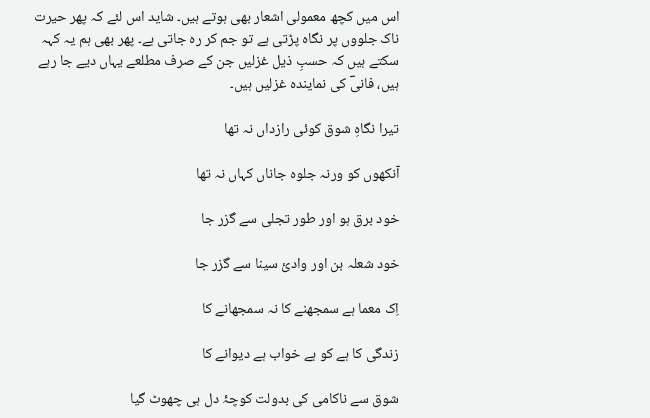اس میں کچھ معمولی اشعار بھی ہوتے ہیں۔ شاید اس لئے کہ پھر حیرت ناک جلووں پر نگاہ پڑتی ہے تو جم کر رہ جاتی ہے۔ پھر بھی ہم یہ کہہ سکتے ہیں کہ حسبِ ذیل غزلیں جن کے صرف مطلعے یہاں دیے جا رہے ہیں، فانیؔ کی نمایندہ غزلیں ہیں۔

تیرا نگاہِ شوق کوئی رازداں نہ تھا

آنکھوں کو ورنہ جلوہ جاناں کہاں نہ تھا

خود برق ہو اور طور تجلی سے گزر جا

خود شعلہ بن اور وادیٔ سینا سے گزر جا

اِک معما ہے سمجھنے کا نہ سمجھانے کا

زندگی کا ہے کو ہے خواب ہے دیوانے کا

شوق سے ناکامی کی بدولت کوچۂ دل ہی چھوٹ گیا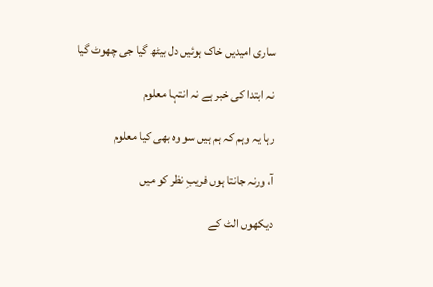ساری امیدیں خاک ہوئیں دل بیٹھ گیا جی چھوٹ گیا

نہ ابتدا کی خبر ہے نہ انتہا معلوم

رہا یہ وہم کہ ہم ہیں سو وہ بھی کیا معلوم

آ، ورنہ جانتا ہوں فریبِ نظر کو میں

دیکھوں الٹ کے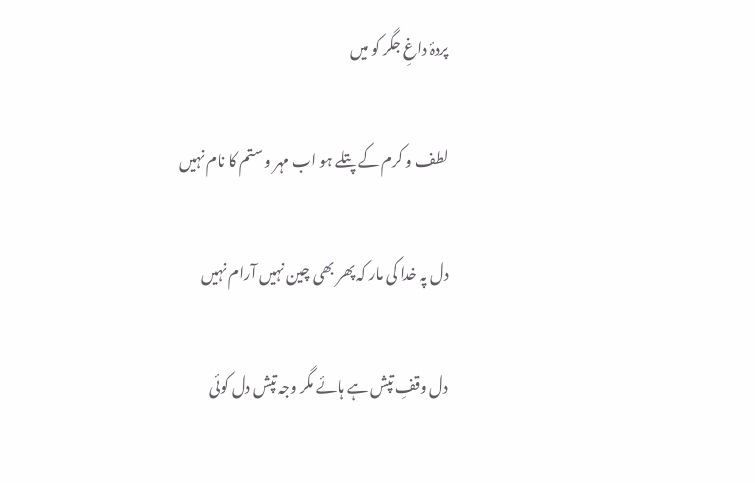پردۂ داغِ جگر کو میں

لطف و کرم کے پتلے ہو اب مہر و ستم کا نام نہیں

دل پہ خدا کی مار کہ پھر بھی چین نہیں آرام نہیں

دل وقفِ تپش ہے ہائے مگر وجہ تپش دل کوئی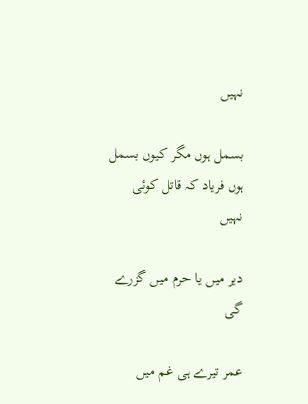نہیں

بسمل ہوں مگر کیوں بسمل ہوں فریاد کہ قاتل کوئی نہیں

دیر میں یا حرم میں گزرے گی

عمر تیرے ہی غم میں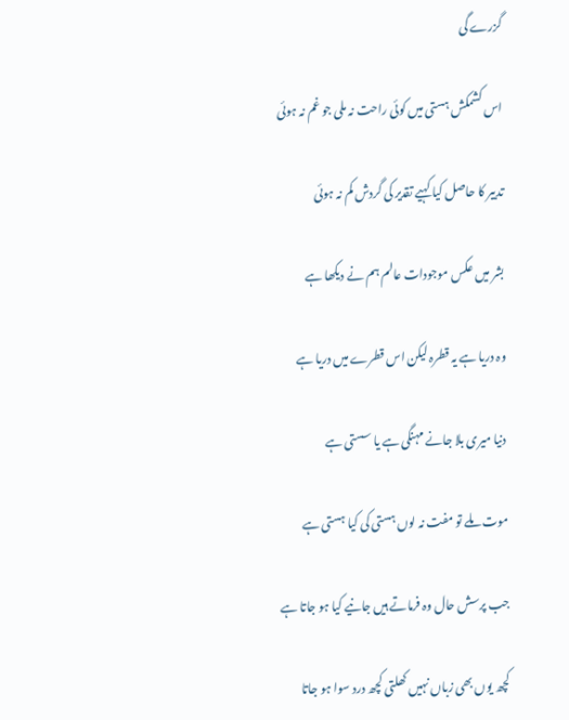گزرے گی

اس کشمکش ہستی میں کوئی راحت نہ ملی جو غم نہ ہوئی

تدبیر کا حاصل کیا کہیے تقدیر کی گردش کم نہ ہوئی

بشر میں عکس موجودات عالم ہم نے دیکھا ہے

وہ دریا ہے یہ قطرہ لیکن اس قطرے میں دریا ہے

دنیا میری بلا جانے مہنگی ہے یا سستی ہے

موت ملے تو مفت نہ لوں ہستی کی کیا ہستی ہے

جب پرسش حال وہ فرماتے ہیں جانیے کیا ہو جاتا ہے

کچھ یوں بھی زباں نہیں کھلتی کچھ درد سوا ہو جاتا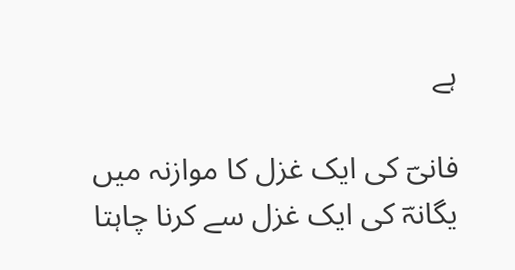ہے

فانیؔ کی ایک غزل کا موازنہ میں یگانہؔ کی ایک غزل سے کرنا چاہتا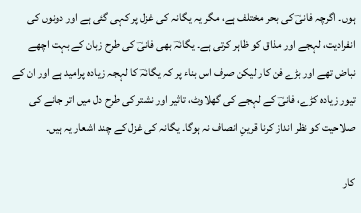ہوں۔ اگرچہ فانیؔ کی بحر مختلف ہے، مگر یہ یگانہ کی غزل پر کہی گئی ہے اور دونوں کی انفرادیت، لہجے اور مذاق کو ظاہر کرتی ہے۔ یگانہؔ بھی فانیؔ کی طرح زبان کے بہت اچھے نباض تھے اور بڑے فن کار لیکن صرف اس بناء پر کہ یگانہؔ کا لہجہ زیادہ پرامید ہے اور ان کے تیور زیادہ کڑے، فانیؔ کے لہجے کی گھلاوٹ، تاثیر اور نشتر کی طرح دل میں اتر جانے کی صلاحیت کو نظر انداز کرنا قرینِ انصاف نہ ہوگا۔ یگانہ کی غزل کے چند اشعار یہ ہیں۔

کار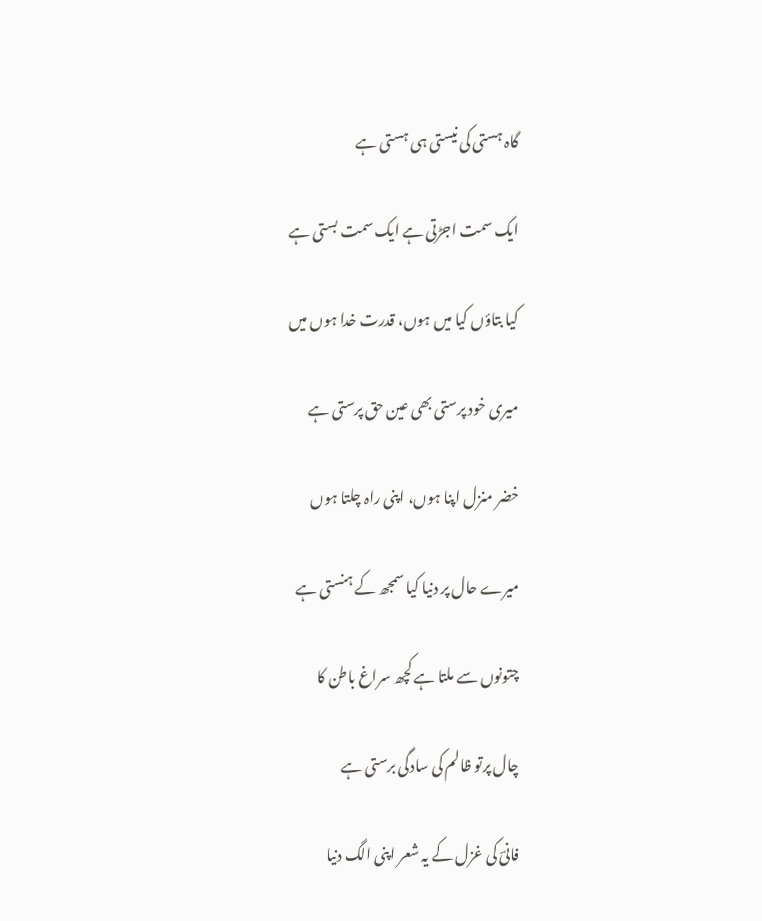گاہ ہستی کی نیستی ہی ہستی ہے

ایک سمت اجڑتی ہے ایک سمت بستی ہے

کیا بتاؤں کیا میں ہوں، قدرت خدا ہوں میں

میری خود پرستی بھی عین حق پرستی ہے

خضر منزل اپنا ہوں، اپنی راہ چلتا ہوں

میرے حال پر دنیا کیا سمجھ کے ہنستی ہے

چتونوں سے ملتا ہے کچھ سراغ باطن کا

چال پرتو ظالم کی سادگی برستی ہے

فانیؔ کی غزل کے یہ شعر اپنی الگ دنیا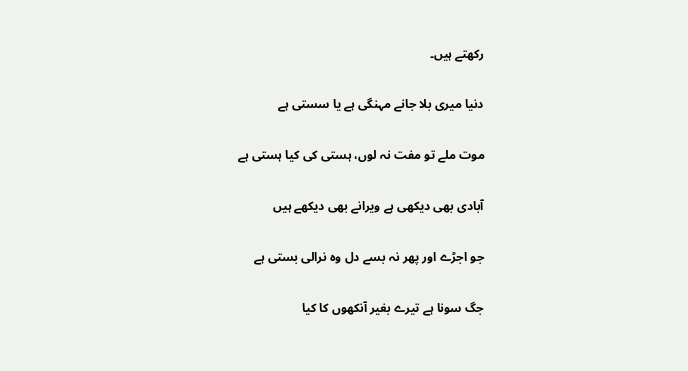رکھتے ہیں۔

دنیا میری بلا جانے مہنگی ہے یا سستی ہے

موت ملے تو مفت نہ لوں، ہستی کی کیا ہستی ہے

آبادی بھی دیکھی ہے ویرانے بھی دیکھے ہیں

جو اجڑے اور پھر نہ بسے دل وہ نرالی بستی ہے

جگ سونا ہے تیرے بغیر آنکھوں کا کیا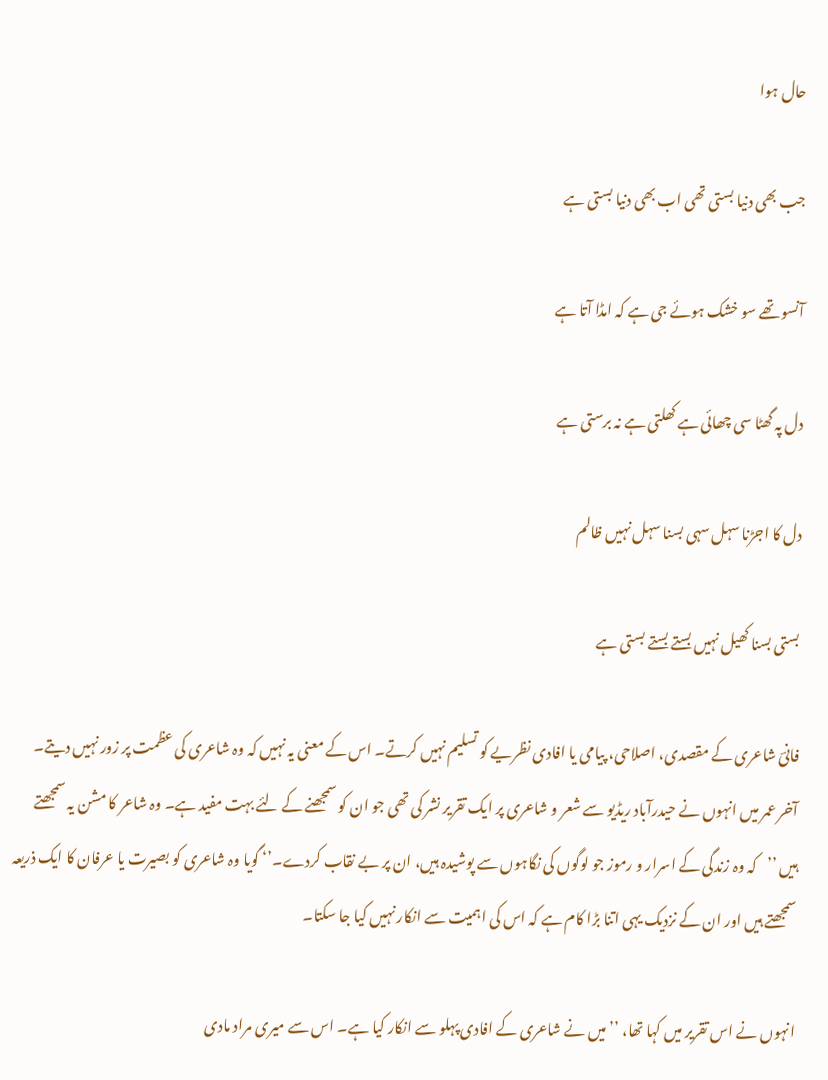حال ہوا

جب بھی دنیا بستی تھی اب بھی دنیا بستی ہے

آنسو تھے سو خشک ہوئے جی ہے کہ امڈا آتا ہے

دل پہ گھٹا سی چھائی ہے کھلتی ہے نہ برستی ہے

دل کا اجڑنا سہل سہی بسنا سہل نہیں ظالم

بستی بسنا کھیل نہیں بستے بستے بستی ہے

فانیؔ شاعری کے مقصدی، اصلاحی، پیامی یا افادی نظریے کو تسلیم نہیں کرتے۔ اس کے معنی یہ نہیں کہ وہ شاعری کی عظمت پر زور نہیں دیتے۔ آخر عمر میں انہوں نے حیدرآباد ریڈیو سے شعر و شاعری پر ایک تقریر نشر کی تھی جو ان کو سمجھنے کے لئے بہت مفید ہے۔ وہ شاعر کا مشن یہ سمجھتے ہیں ’’کہ وہ زندگی کے اسرار و رموز جو لوگوں کی نگاہوں سے پوشیدہ ہیں، ان پر بے نقاب کردے۔’‘ گویا وہ شاعری کو بصیرت یا عرفان کا ایک ذریعہ سمجھتے ہیں اور ان کے نزدیک یہی اتنا بڑا کام ہے کہ اس کی اہمیت سے انکار نہیں کیا جا سکتا۔

انہوں نے اس تقریر میں کہا تھا، ’’میں نے شاعری کے افادی پہلو سے انکار کیا ہے۔ اس سے میری مراد مادی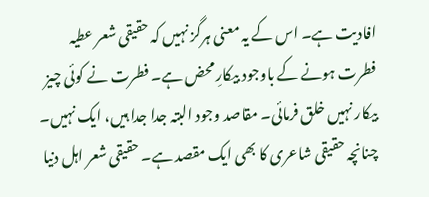افادیت ہے۔ اس کے یہ معنی ہرگز نہیں کہ حقیقی شعر عطیہ فطرت ہونے کے باوجود بیکارِ محض ہے۔ فطرت نے کوئی چیز بیکار نہیں خلق فرمائی۔ مقاصد وجود البتہ جدا جدا ہیں، ایک نہیں۔ چنانچہ حقیقی شاعری کا بھی ایک مقصد ہے۔ حقیقی شعر اہل دنیا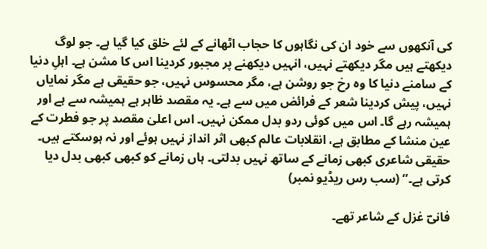کی آنکھوں سے خود ان کی نگاہوں کا حجاب اٹھانے کے لئے خلق کیا گیا ہے۔ جو لوگ دیکھتے ہیں مگر دیکھتے نہیں، انہیں دیکھنے پر مجبور کردینا اس کا مشن ہے۔ اہلِ دنیا کے سامنے دنیا کا وہ رخ جو روشن ہے، مگر محسوس نہیں، جو حقیقی ہے مگر نمایاں نہیں، پیش کردینا شعر کے فرائض میں سے ہے۔ یہ مقصد ظاہر ہے ہمیشہ سے ہے اور ہمیشہ رہے گا۔ اس میں کوئی ردو بدل ممکن نہیں۔ اس اعلیٰ مقصد پر جو فطرت کے عین منشا کے مطابق ہے، انقلابات عالم کبھی اثر انداز نہیں ہوئے اور نہ ہوسکتے ہیں۔ حقیقی شاعری کبھی زمانے کے ساتھ نہیں بدلتی۔ ہاں زمانے کو کبھی کبھی بدل دیا کرتی ہے۔’‘ (سب رس ریڈیو نمبر)

فانیؔ غزل کے شاعر تھے۔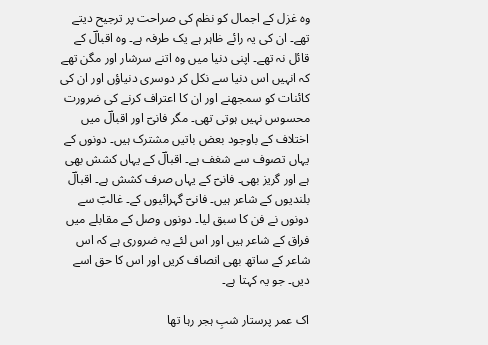وہ غزل کے اجمال کو نظم کی صراحت پر ترجیح دیتے تھے۔ ان کی یہ رائے ظاہر ہے یک طرفہ ہے۔ وہ اقبالؔ کے قائل نہ تھے۔ اپنی دنیا میں وہ اتنے سرشار اور مگن تھے کہ انہیں اس دنیا سے نکل کر دوسری دنیاؤں اور ان کی کائنات کو سمجھنے اور ان کا اعتراف کرنے کی ضرورت محسوس نہیں ہوتی تھی۔ مگر فانیؔ اور اقبالؔ میں اختلاف کے باوجود بعض باتیں مشترک ہیں۔ دونوں کے یہاں تصوف سے شغف ہے۔ اقبالؔ کے یہاں کشش بھی ہے اور گریز بھی۔ فانیؔ کے یہاں صرف کشش ہے۔ اقبالؔ بلندیوں کے شاعر ہیں۔ فانیؔ گہرائیوں کے۔ غالبؔ سے دونوں نے فن کا سبق لیا۔ دونوں وصل کے مقابلے میں فراق کے شاعر ہیں اور اس لئے یہ ضروری ہے کہ اس شاعر کے ساتھ بھی انصاف کریں اور اس کا حق اسے دیں۔ جو یہ کہتا ہے۔

اک عمر پرستار شبِ ہجر رہا تھا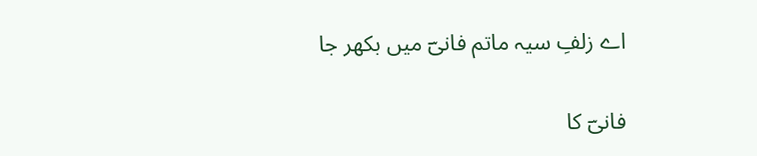اے زلفِ سیہ ماتم فانیؔ میں بکھر جا

فانیؔ کا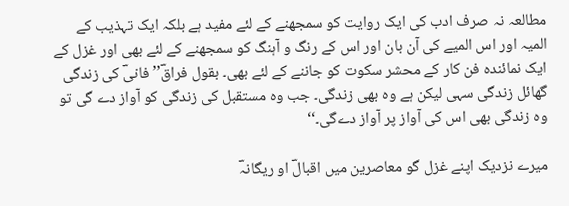مطالعہ نہ صرف ادب کی ایک روایت کو سمجھنے کے لئے مفید ہے بلکہ ایک تہذیب کے المیہ اور اس المیے کی آن بان اور اس کے رنگ و آہنگ کو سمجھنے کے لئے بھی اور غزل کے ایک نمائندہ فن کار کے محشر سکوت کو جاننے کے لئے بھی۔ بقول فراقؔ’’فانیؔ کی زندگی گھائل زندگی سہی لیکن ہے وہ بھی زندگی۔ جب وہ مستقبل کی زندگی کو آواز دے گی تو وہ زندگی بھی اس کی آواز پر آواز دےگی۔‘‘

میرے نزدیک اپنے غزل گو معاصرین میں اقبالؔ او ریگانہؔ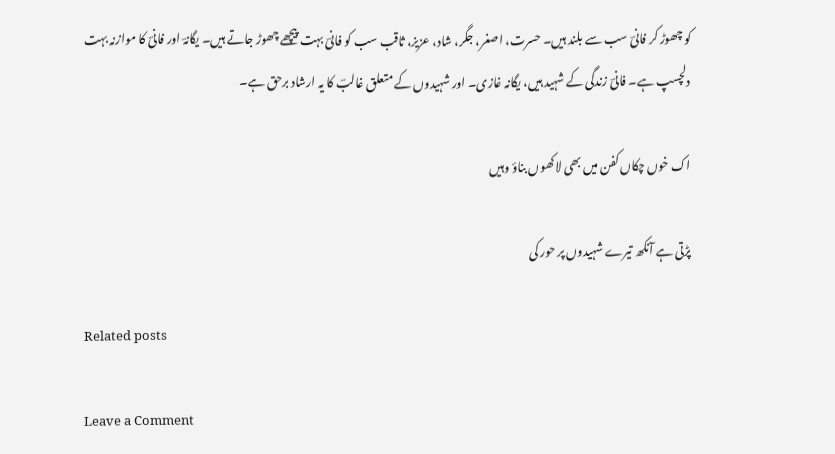کو چھوڑ کر فانیؔ سب سے بلند ہیں۔ حسرت، اصغر، جگر، شاد، عزیز، ثاقب سب کو فانیؔ بہت پیچھے چھوڑ جاتے ہیں۔ یگانہؔ اور فانیؔ کا موازنہ بہت دلچسپ ہے۔ فانیؔ زندگی کے شہید ہیں، یگانہ غازی۔ اور شہیدوں کے متعلق غالبؔ کا یہ ارشاد برحق ہے۔

اک خوں چکاں کفن میں بھی لاکھوں بناؤ وہیں

پڑتی ہے آنکھ تیرے شہیدوں پر حور کی

Related posts

Leave a Comment